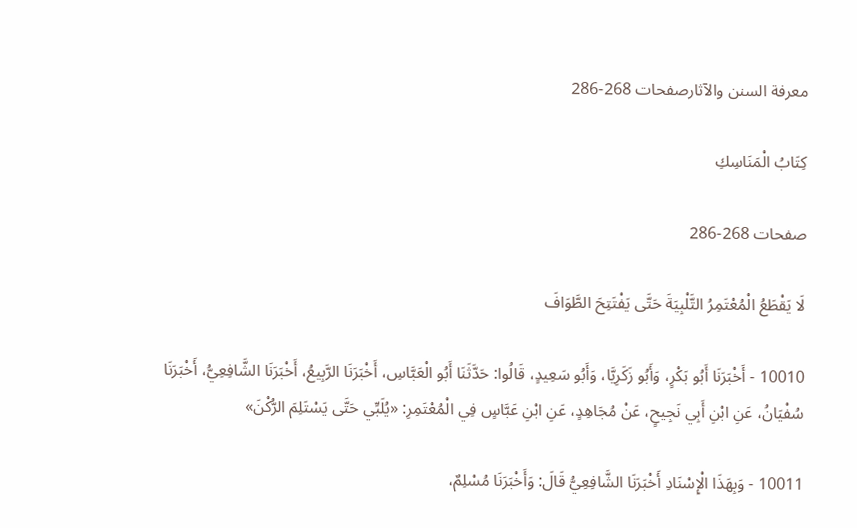معرفة السنن والآثارصفحات 268-286

كِتَابُ الْمَنَاسِكِ

صفحات 268-286

لَا يَقْطَعُ الْمُعْتَمِرُ التَّلْبِيَةَ حَتَّى يَفْتَتِحَ الطَّوَافَ

10010 - أَخْبَرَنَا أَبُو بَكْرٍ، وَأَبُو زَكَرِيَّا، وَأَبُو سَعِيدٍ، قَالُوا: حَدَّثَنَا أَبُو الْعَبَّاسِ، أَخْبَرَنَا الرَّبِيعُ، أَخْبَرَنَا الشَّافِعِيُّ، أَخْبَرَنَا سُفْيَانُ، عَنِ ابْنِ أَبِي نَجِيحٍ، عَنْ مُجَاهِدٍ، عَنِ ابْنِ عَبَّاسٍ فِي الْمُعْتَمِرِ: «يُلَبِّي حَتَّى يَسْتَلِمَ الرُّكْنَ»

10011 - وَبِهَذَا الْإِسْنَادِ أَخْبَرَنَا الشَّافِعِيُّ قَالَ: وَأَخْبَرَنَا مُسْلِمٌ،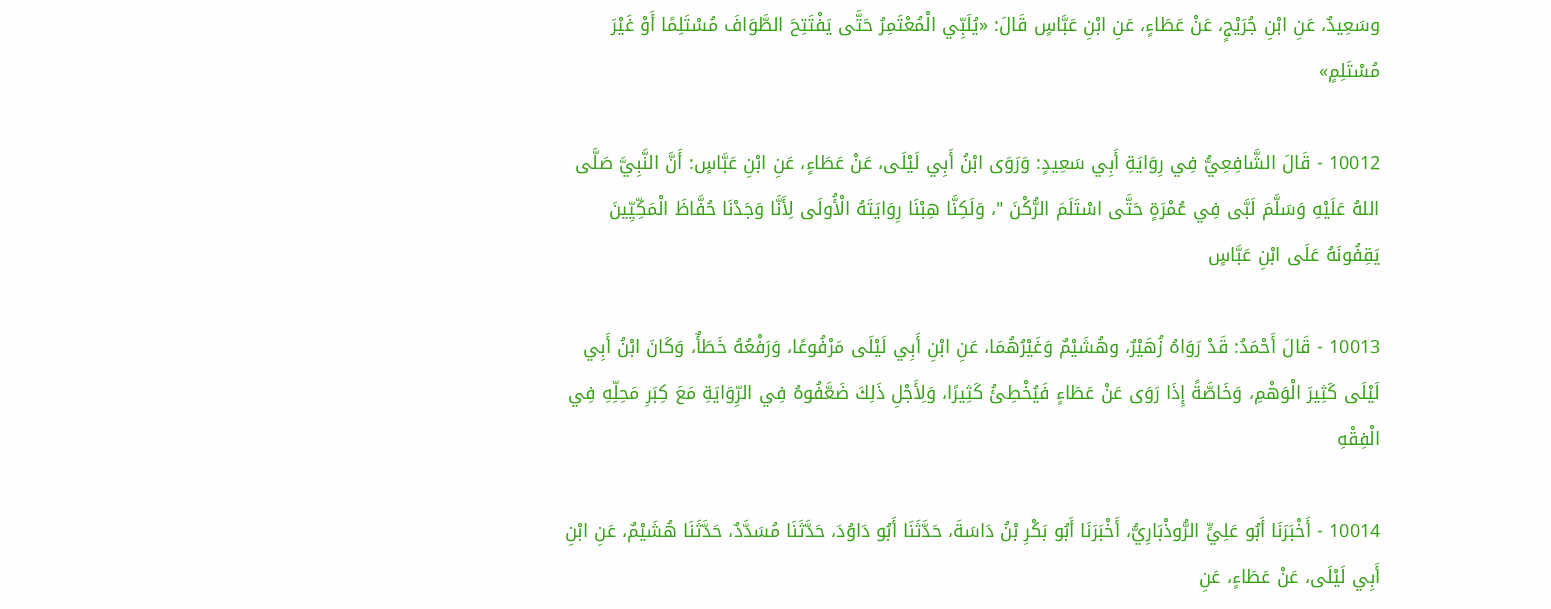وسَعِيدٌ، عَنِ ابْنِ جُرَيْجٍ، عَنْ عَطَاءٍ، عَنِ ابْنِ عَبَّاسٍ قَالَ: «يُلَبِّي الْمُعْتَمِرُ حَتَّى يَفْتَتِحَ الطَّوَافَ مُسْتَلِمًا أَوْ غَيْرَ مُسْتَلِمٍ»

10012 - قَالَ الشَّافِعِيُّ فِي رِوَايَةِ أَبِي سَعِيدٍ: وَرَوَى ابْنُ أَبِي لَيْلَى، عَنْ عَطَاءٍ، عَنِ ابْنِ عَبَّاسٍ: أَنَّ النَّبِيَّ صَلَّى اللهُ عَلَيْهِ وَسَلَّمَ لَبَّى فِي عُمْرَةٍ حَتَّى اسْتَلَمَ الرُّكْنَ "، وَلَكِنَّا هِبْنَا رِوَايَتَهُ الْأُولَى لِأَنَّا وَجَدْنَا حُفَّاظَ الْمَكِّيِّينَ يَقِفُونَهُ عَلَى ابْنِ عَبَّاسٍ

10013 - قَالَ أَحْمَدُ: قَدْ رَوَاهُ زُهَيْرٌ، وهُشَيْمٌ وَغَيْرُهُمَا، عَنِ ابْنِ أَبِي لَيْلَى مَرْفُوعًا، وَرَفْعُهُ خَطَأٌ، وَكَانَ ابْنُ أَبِي لَيْلَى كَثِيرَ الْوَهْمِ، وَخَاصَّةً إِذَا رَوَى عَنْ عَطَاءٍ فَيُخْطِئُ كَثِيرًا، وَلِأَجْلِ ذَلِكَ ضَعَّفُوهُ فِي الرِّوَايَةِ مَعَ كِبَرِ مَحِلِّهِ فِي الْفِقْهِ

10014 - أَخْبَرَنَا أَبُو عَلِيٍّ الرُّوذْبَارِيُّ، أَخْبَرَنَا أَبُو بَكْرِ بْنُ دَاسَةَ، حَدَّثَنَا أَبُو دَاوُدَ، حَدَّثَنَا مُسَدَّدٌ، حَدَّثَنَا هُشَيْمٌ، عَنِ ابْنِ أَبِي لَيْلَى، عَنْ عَطَاءٍ، عَنِ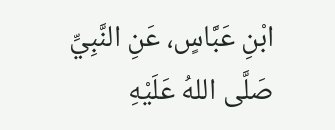ابْنِ عَبَّاسٍ، عَنِ النَّبِيِّ صَلَّى اللهُ عَلَيْهِ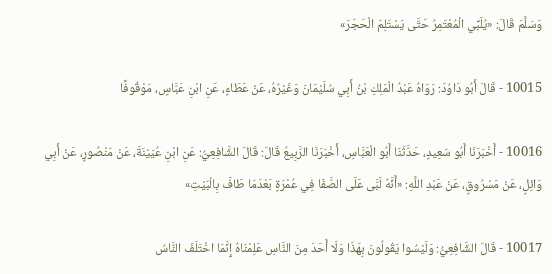وَسَلَّمَ قَالَ: «يُلَبِّي الْمُعْتَمِرُ حَتَّى يَسْتَلِمَ الْحَجَرَ»

10015 - قَالَ أَبُو دَاوُدَ: رَوَاهُ عَبْدُ الْمَلِكِ بْنُ أَبِي سُلَيْمَانَ وَغَيْرُهُ، عَنْ عَطَاءٍ، عَنِ ابْنِ عَبَّاسٍ، مَوْقُوفًا

10016 - أَخْبَرَنَا أَبُو سَعِيدٍ، حَدَّثَنَا أَبُو الْعَبَّاسِ، أَخْبَرَنَا الرَّبِيعُ قَالَ: قَالَ الشَّافِعِيُّ: عَنِ ابْنِ عُيَيْنَةَ، عَنْ مَنْصُورٍ، عَنْ أَبِي وَائِلٍ، عَنْ مَسْرُوقٍ، عَنْ عَبْدِ اللَّهِ: «أَنَّهُ لَبَّى عَلَى الصَّفَا فِي عُمْرَةٍ بَعْدَمَا طَافَ بِالْبَيْتِ»

10017 - قَالَ الشَّافِعِيُّ: وَلَيْسُوا يَقُولُونَ بِهَذَا وَلَا أَحَدَ مِنَ النَّاسِ عَلِمْنَاهُ إِنَّمَا اخْتَلَفَ النَّاسُ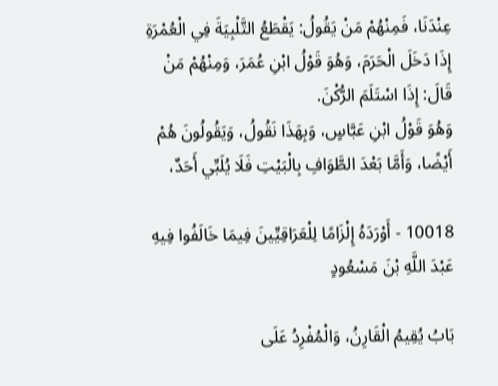عِنْدَنَا، فَمِنْهُمْ مَنْ يَقُولُ: يَقْطَعُ التَّلْبِيَةَ فِي الْعُمْرَةِ إِذَا دَخَلَ الْحَرَمَ، وَهُوَ قَوْلُ ابْنِ عُمَرَ، وَمِنْهُمْ مَنْ قَالَ: إِذَا اسْتَلَمَ الرُّكْنَ.
وَهُوَ قَوْلُ ابْنِ عَبَّاسٍ، وَبِهَذَا نَقُولُ، وَيَقُولُونَ هُمْ أَيْضًا، وَأَمَّا بَعْدَ الطَّوَافِ بِالْبَيْتِ فَلَا يُلَبِّي أَحَدٌ،

10018 - أَوْرَدَهُ إِلْزَامًا لِلْعَرَاقِيِّينَ فِيمَا خَالَفُوا فِيهِ عَبْدَ اللَّهِ بْنَ مَسْعُودٍ

بَابُ يُقِيمُ الْقَارِنُ، وَالْمُفْرِدُ عَلَى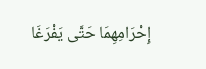إِحْرَامِهِمَا حَتَّى يَفْرَغَا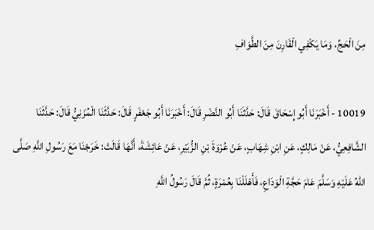مِنَ الْحَجِّ، وَمَا يَكْفِي الْقَارِنَ مِنَ الطَّوَافِ

10019 - أَخْبَرَنَا أَبُو إِسْحَاقَ قَالَ: حَدَّثَنَا أَبُو النَّضْرِ قَالَ: أَخْبَرَنَا أَبُو جَعْفَرٍ قَالَ: حَدَّثَنَا الْمُزَنِيُّ قَالَ: حَدَّثَنَا الشَّافِعِيُّ، عَنْ مَالِكٍ، عَنِ ابْنِ شِهَابٍ، عَنْ عُرْوَةَ بْنِ الزُّبَيْرِ، عَنْ عَائِشَةَ، أَنَّهَا قَالَتْ: خَرَجْنَا مَعَ رَسُولِ اللَّهِ صَلَّى اللهُ عَلَيْهِ وَسَلَّمَ عَامَ حَجَّةِ الْوَدَاعِ، فَأَهْلَلْنَا بِعُمْرَةٍ، ثُمَّ قَالَ رَسُولُ اللَّهِ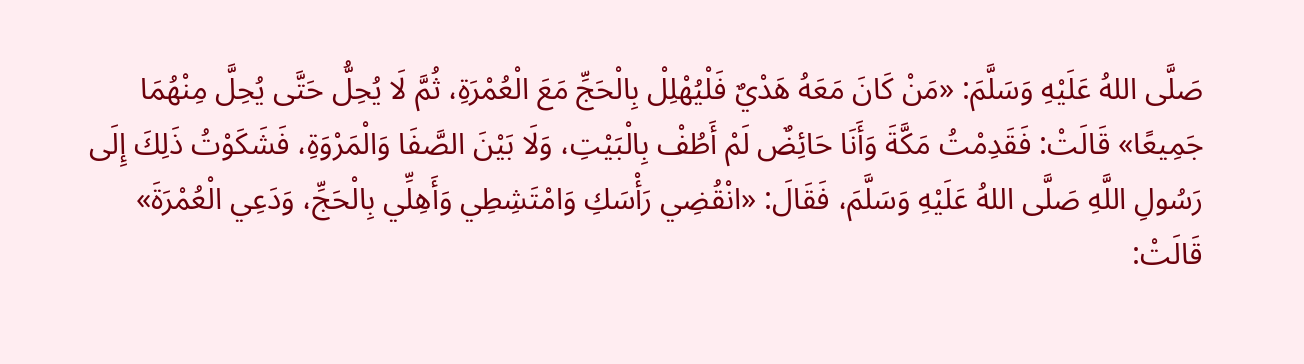صَلَّى اللهُ عَلَيْهِ وَسَلَّمَ: «مَنْ كَانَ مَعَهُ هَدْيٌ فَلْيُهْلِلْ بِالْحَجِّ مَعَ الْعُمْرَةِ، ثُمَّ لَا يُحِلُّ حَتَّى يُحِلَّ مِنْهُمَا جَمِيعًا» قَالَتْ: فَقَدِمْتُ مَكَّةَ وَأَنَا حَائِضٌ لَمْ أَطُفْ بِالْبَيْتِ، وَلَا بَيْنَ الصَّفَا وَالْمَرْوَةِ، فَشَكَوْتُ ذَلِكَ إِلَى رَسُولِ اللَّهِ صَلَّى اللهُ عَلَيْهِ وَسَلَّمَ، فَقَالَ: «انْقُضِي رَأْسَكِ وَامْتَشِطِي وَأَهِلِّي بِالْحَجِّ، وَدَعِي الْعُمْرَةَ» قَالَتْ: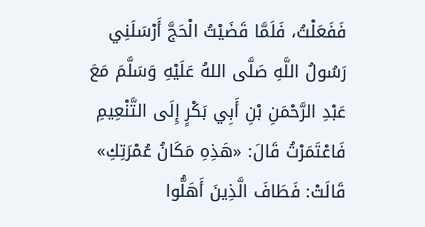فَفَعَلْتُ، فَلَمَّا قَضَيْتُ الْحَجَّ أَرْسَلَنِي رَسُولُ اللَّهِ صَلَّى اللهُ عَلَيْهِ وَسَلَّمَ مَعَ عَبْدِ الرَّحْمَنِ بْنِ أَبِي بَكْرٍ إِلَى التَّنْعِيمِ فَاعْتَمَرْتُ قَالَ: «هَذِهِ مَكَانُ عُمْرَتِكِ» قَالَتْ: فَطَافَ الَّذِينَ أَهَلُّوا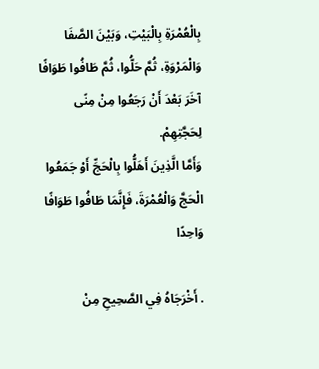بِالْعُمْرَةِ بِالْبَيْتِ، وَبَيْنَ الصَّفَا وَالْمَرْوَةِ، ثُمَّ حَلُّوا، ثُمَّ طَافُوا طَوَافًا آخَرَ بَعْدَ أَنْ رَجَعُوا مِنْ مِنًى لِحَجَّتِهِمْ.
وَأَمَّا الَّذِينَ أَهَلُّوا بِالْحَجِّ أَوْ جَمَعُوا الْحَجَّ وَالْعُمْرَةَ، فَإِنَّمَا طَافُوا طَوَافًا وَاحِدًا

. أَخْرَجَاهُ فِي الصَّحِيحِ مِنْ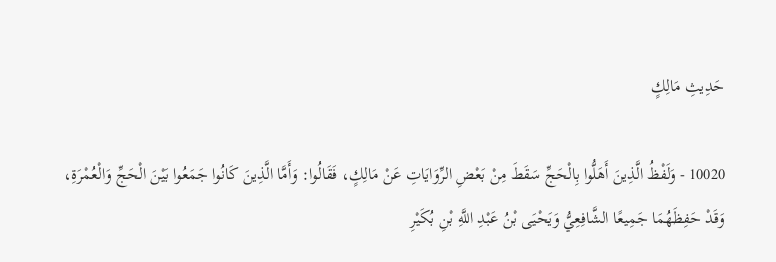حَدِيثِ مَالِكٍ

10020 - وَلَفْظُ الَّذِينَ أَهَلُّوا بِالْحَجِّ سَقَطَ مِنْ بَعْضِ الرِّوَايَاتِ عَنْ مَالِكٍ، فَقَالُوا: وَأَمَّا الَّذِينَ كَانُوا جَمَعُوا بَيْنَ الْحَجِّ وَالْعُمْرَةِ، وَقَدْ حَفِظَهُمَا جَمِيعًا الشَّافِعِيُّ وَيَحْيَى بْنُ عَبْدِ اللَّهِ بْنِ بُكَيْرِ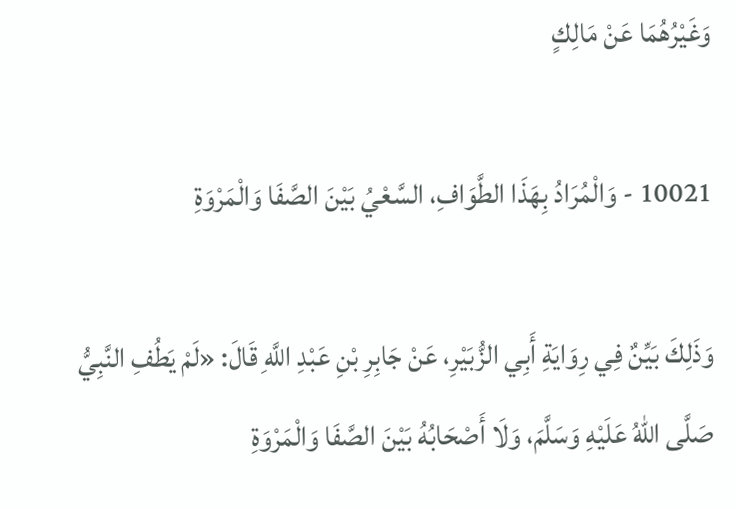وَغَيْرُهُمَا عَنْ مَالِكٍ

10021 - وَالْمُرَادُ بِهَذَا الطَّوَافِ، السَّعْيُ بَيْنَ الصَّفَا وَالْمَرْوَةِ

وَذَلِكَ بَيِّنٌ فِي رِوَايَةِ أَبِي الزُّبَيْرِ، عَنْ جَابِرِ بْنِ عَبْدِ اللَّهِ قَالَ: «لَمْ يَطُفِ النَّبِيُّ صَلَّى اللهُ عَلَيْهِ وَسَلَّمَ، وَلَا أَصْحَابُهُ بَيْنَ الصَّفَا وَالْمَرْوَةِ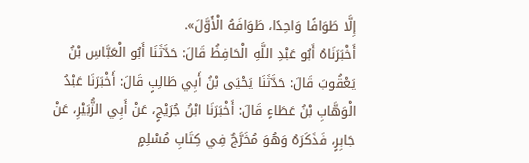إِلَّا طَوَافًا وَاحِدًا، طَوَافَهُ الْأَوَّلَ».
أَخْبَرَنَاهُ أَبُو عَبْدِ اللَّهِ الْحَافِظُ قَالَ: حَدَّثَنَا أَبُو الْعَبَّاسِ بْنُ يَعْقُوبَ قَالَ: حَدَّثَنَا يَحْيَى بْنُ أَبِي طَالِبٍ قَالَ: أَخْبَرَنَا عَبْدُ الْوَهَّابِ بْنُ عَطَاءٍ قَالَ: أَخْبَرَنَا ابْنُ جُرَيْجٍ، عَنْ أَبِي الزُّبَيْرِ، عَنْ جَابِرٍ، فَذَكَرَهُ وَهُوَ مُخَرَّجٌ فِي كِتَابِ مُسْلِمٍ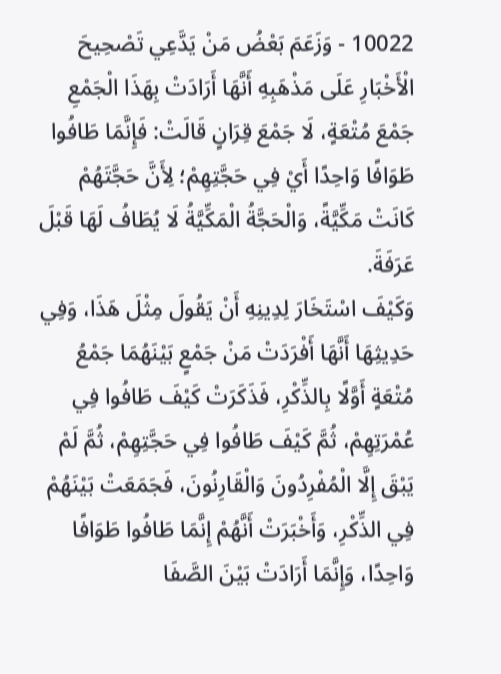10022 - وَزَعَمَ بَعْضُ مَنْ يَدَّعِي تَصْحِيحَ الْأَخْبَارِ عَلَى مَذْهَبِهِ أَنَّهَا أَرَادَتْ بِهَذَا الْجَمْعِ جَمْعَ مُتْعَةٍ، لَا جَمْعَ قِرَانٍ قَالَتْ: فَإِنَّمَا طَافُوا طَوَافًا وَاحِدًا أَيْ فِي حَجَّتِهِمْ؛ لِأَنَّ حَجَّتَهُمْ كَانَتْ مَكِّيَّةً، وَالْحَجَّةُ الْمَكِّيَّةُ لَا يُطَافُ لَهَا قَبْلَ عَرَفَةَ.
وَكَيْفَ اسْتَخَارَ لِدِينِهِ أَنْ يَقُولَ مِثْلَ هَذَا، وَفِي حَدِيثِهَا أَنَّهَا أَفْرَدَتْ مَنْ جَمْعٍ بَيْنَهُمَا جَمْعُ مُتْعَةٍ أَوَّلًا بِالذِّكْرِ، فَذَكَرَتْ كَيْفَ طَافُوا فِي عُمْرَتِهِمْ، ثُمَّ كَيْفَ طَافُوا فِي حَجَّتِهِمْ، ثُمَّ لَمْ يَبْقَ إِلَّا الْمُفْرِدُونَ وَالْقَارِنُونَ، فَجَمَعَتْ بَيْنَهُمْ فِي الذِّكْرِ، وَأَخْبَرَتْ أَنَّهُمْ إِنَّمَا طَافُوا طَوَافًا وَاحِدًا، وَإِنَّمَا أَرَادَتْ بَيْنَ الصَّفَا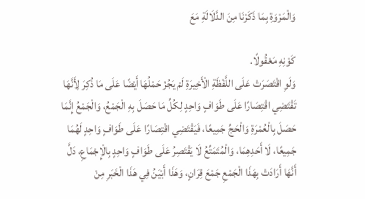وَالْمَرْوَةِ بِمَا ذَكَرْنَا مِنَ الدَّلَالَةِ مَعَ

كَوْنِهِ مَعْقُولًا.
وَلَوِ اقْتَصَرَتْ عَلَى اللَّفْظَةِ الْأَخِيرَةِ لَمْ يَجُزْ حَمْلُهَا أَيْضًا عَلَى مَا ذُكِرَ لِأَنَّهَا تَقْتَضِي اقْتِصَارًا عَلَى طَوَافٍ وَاحِدٍ لِكُلِّ مَا حَصَلَ بِهِ الْجَمْعُ، وَالْجَمْعُ إِنَّمَا حَصَلَ بِالْعُمْرَةِ وَالْحَجِّ جَمِيعًا، فَيَقْتَضِي اقْتِصَارًا عَلَى طَوَافٍ وَاحِدٍ لَهُمَا جَمِيعًا، لَا أَحَدِهِمَا، وَالْمُتَمَتِّعُ لَا يَقْتَصِرُ عَلَى طَوَافٍ وَاحِدٍ بِالْإِجْمَاعِ، دَلَّ أَنَّهَا أَرَادَتْ بِهَذَا الْجَمْعِ جَمْعَ قِرَانٍ، وَهَذَا أَبْيَنُ فِي هَذَا الْخَبَرِ مِنْ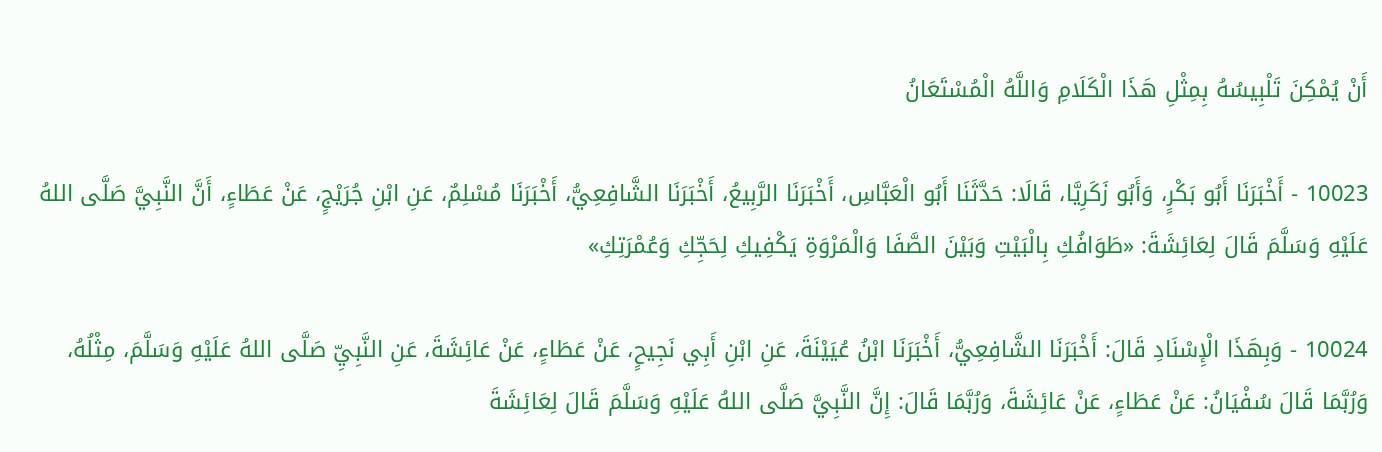أَنْ يُمْكِنَ تَلْبِيسُهُ بِمِثْلِ هَذَا الْكَلَامِ وَاللَّهُ الْمُسْتَعَانُ

10023 - أَخْبَرَنَا أَبُو بَكْرٍ، وَأَبُو زَكَرِيَّا، قَالَا: حَدَّثَنَا أَبُو الْعَبَّاسِ، أَخْبَرَنَا الرَّبِيعُ، أَخْبَرَنَا الشَّافِعِيُّ، أَخْبَرَنَا مُسْلِمٌ، عَنِ ابْنِ جُرَيْجٍ، عَنْ عَطَاءٍ، أَنَّ النَّبِيَّ صَلَّى اللهُ عَلَيْهِ وَسَلَّمَ قَالَ لِعَائِشَةَ: «طَوَافُكِ بِالْبَيْتِ وَبَيْنَ الصَّفَا وَالْمَرْوَةِ يَكْفِيكِ لِحَجِّكِ وَعُمْرَتِكِ»

10024 - وَبِهَذَا الْإِسْنَادِ قَالَ: أَخْبَرَنَا الشَّافِعِيُّ، أَخْبَرَنَا ابْنُ عُيَيْنَةَ، عَنِ ابْنِ أَبِي نَجِيحٍ، عَنْ عَطَاءٍ، عَنْ عَائِشَةَ، عَنِ النَّبِيِّ صَلَّى اللهُ عَلَيْهِ وَسَلَّمَ، مِثْلُهُ، وَرُبَّمَا قَالَ سُفْيَانُ: عَنْ عَطَاءٍ، عَنْ عَائِشَةَ، وَرُبَّمَا قَالَ: إِنَّ النَّبِيَّ صَلَّى اللهُ عَلَيْهِ وَسَلَّمَ قَالَ لِعَائِشَةَ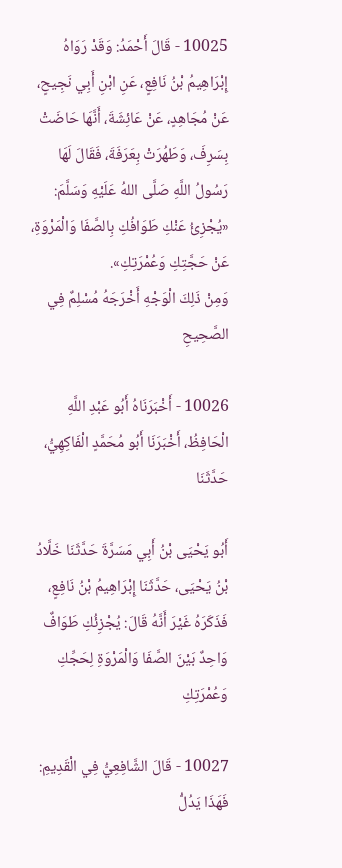10025 - قَالَ أَحْمَدُ: وَقَدْ رَوَاهُ إِبْرَاهِيمُ بْنُ نَافِعٍ، عَنِ ابْنِ أَبِي نَجِيحٍ، عَنْ مُجَاهِدٍ، عَنْ عَائِشَةَ، أَنَّهَا حَاضَتْ بِسَرِفَ، وَطَهُرَتْ بِعَرَفَةَ، فَقَالَ لَهَا رَسُولُ اللَّهِ صَلَّى اللهُ عَلَيْهِ وَسَلَّمَ: «يُجْزِئُ عَنْكِ طَوَافُكِ بِالصَّفَا وَالْمَرْوَةِ، عَنْ حَجَّتِكِ وَعُمْرَتِكِ».
وَمِنْ ذَلِكَ الْوَجْهِ أَخْرَجَهُ مُسْلِمٌ فِي الصَّحِيحِ

10026 - أَخْبَرَنَاهُ أَبُو عَبْدِ اللَّهِ الْحَافِظُ، أَخْبَرَنَا أَبُو مُحَمَّدٍ الْفَاكِهِيُّ، حَدَّثَنَا

أَبُو يَحْيَى بْنُ أَبِي مَسَرَّةَ حَدَّثَنَا خَلَّادُ بْنُ يَحْيَى، حَدَّثَنَا إِبْرَاهِيمُ بْنُ نَافِعٍ، فَذَكَرَهُ غَيْرَ أَنَّهُ قَالَ: يُجْزِئُكِ طَوَافٌ وَاحِدٌ بَيْنَ الصَّفَا وَالْمَرْوَةِ لِحَجِّكِ وَعُمْرَتِكِ

10027 - قَالَ الشَّافِعِيُّ فِي الْقَدِيمِ: فَهَذَا يَدُلُّ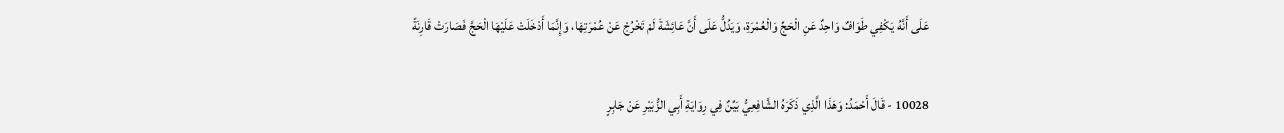عَلَى أَنَّهُ يَكْفِي طَوَافٌ وَاحِدٌ عَنِ الْحَجِّ وَالْعُمْرَةِ، وَيَدُلُّ عَلَى أَنَّ عَائِشَةَ لَمْ تَخْرُجْ عَنْ عُمْرَتِهَا، وَإِنَّمَا أَدْخَلَتْ عَلَيْهَا الْحَجَّ فَصَارَتْ قَارِنَةً

10028 - قَالَ أَحْمَدُ: وَهَذَا الَّذِي ذَكَرَهُ الشَّافِعِيُّ بَيِّنٌ فِي رِوَايَةِ أَبِي الزُّبَيْرِ عَنْ جَابِرٍ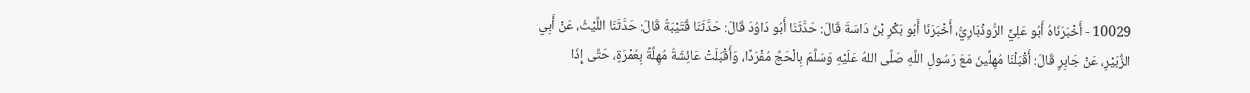10029 - أَخْبَرَنَاهُ أَبُو عَلِيٍّ الرُّوذْبَارِيُّ، أَخْبَرَنَا أَبُو بَكْرِ بْنُ دَاسَةَ قَالَ: حَدَّثَنَا أَبُو دَاوُدَ قَالَ: حَدَّثَنَا قُتَيْبَةُ قَالَ: حَدَّثَنَا اللَّيْثُ، عَنْ أَبِي الزُّبَيْرِ، عَنْ جَابِرٍ قَالَ: أَقْبَلْنَا مُهِلِّينَ مَعَ رَسُولِ اللَّهِ صَلَّى اللهُ عَلَيْهِ وَسَلَّمَ بِالْحَجِّ مُفْرَدًا، وَأَقْبَلَتْ عَائِشَةُ مُهِلَّةً بِعُمْرَةٍ، حَتَّى إِذَا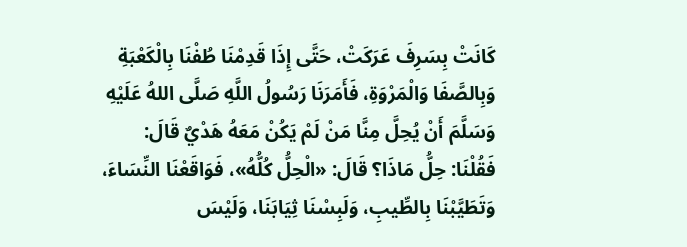كَانَتْ بِسَرِفَ عَرَكَتْ، حَتَّى إِذَا قَدِمْنَا طُفْنَا بِالْكَعْبَةِ وَبِالصَّفَا وَالْمَرْوَةِ، فَأَمَرَنَا رَسُولُ اللَّهِ صَلَّى اللهُ عَلَيْهِ وَسَلَّمَ أَنْ يُحِلَّ مِنَّا مَنْ لَمْ يَكُنْ مَعَهُ هَدْيٌ قَالَ: فَقُلْنَا: حِلُّ مَاذَا؟ قَالَ: «الْحِلُّ كُلُّهُ»، فَوَاقَعْنَا النِّسَاءَ، وَتَطَيَّبْنَا بِالطِّيبِ، وَلَبِسْنَا ثِيَابَنَا، وَلَيْسَ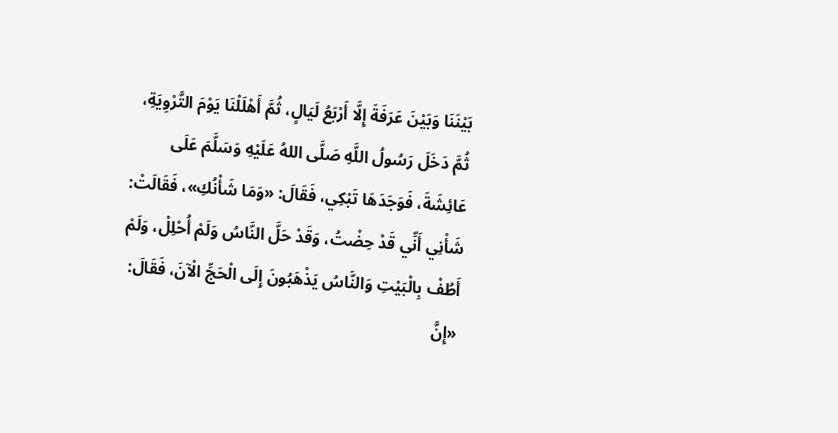بَيْنَنَا وَبَيْنَ عَرَفَةَ إِلَّا أَرْبَعُ لَيَالٍ، ثُمَّ أَهْلَلْنَا يَوْمَ التَّرْوِيَةِ، ثُمَّ دَخَلَ رَسُولُ اللَّهِ صَلَّى اللهُ عَلَيْهِ وَسَلَّمَ عَلَى عَائِشَةَ، فَوَجَدَهَا تَبْكِي، فَقَالَ: «وَمَا شَأْنُكِ»، فَقَالَتْ: شَأْنِي أَنِّي قَدْ حِضْتُ، وَقَدْ حَلَّ النَّاسُ وَلَمْ أُحْلِلْ، وَلَمْ أَطُفْ بِالْبَيْتِ وَالنَّاسُ يَذْهَبُونَ إِلَى الْحَجِّ الْآنَ، فَقَالَ: «إِنَّ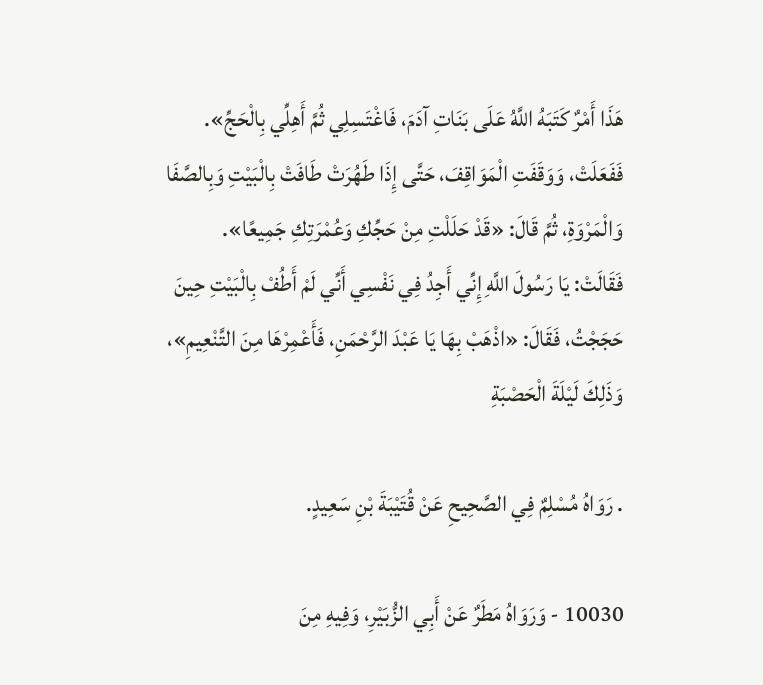هَذَا أَمْرٌ كَتَبَهُ اللَّهُ عَلَى بَنَاتِ آدَمَ، فَاغْتَسِلِي ثُمَّ أَهِلِّي بِالْحَجِّ».
فَفَعَلَتْ، وَوَقَفَتِ الْمَوَاقِفَ، حَتَّى إِذَا طَهُرَتْ طَافَتْ بِالْبَيْتِ وَبِالصَّفَا وَالْمَرْوَةِ، ثُمَّ قَالَ: «قَدْ حَلَلْتِ مِنْ حَجِّكِ وَعُمْرَتِكِ جَمِيعًا».
فَقَالَتْ: يَا رَسُولَ اللَّهِ إِنِّي أَجِدُ فِي نَفْسِي أَنِّي لَمْ أَطُفْ بِالْبَيْتِ حِينَ حَجَجْتُ، فَقَالَ: «اذْهَبْ بِهَا يَا عَبْدَ الرَّحْمَنِ، فَأَعْمِرْهَا مِنَ التَّنْعِيمِ»، وَذَلِكَ لَيْلَةَ الْحَصْبَةِ

. رَوَاهُ مُسْلِمٌ فِي الصَّحِيحِ عَنْ قُتَيْبَةَ بْنِ سَعِيدٍ.

10030 - وَرَوَاهُ مَطَرٌ عَنْ أَبِي الزُّبَيْرِ، وَفِيهِ مِنَ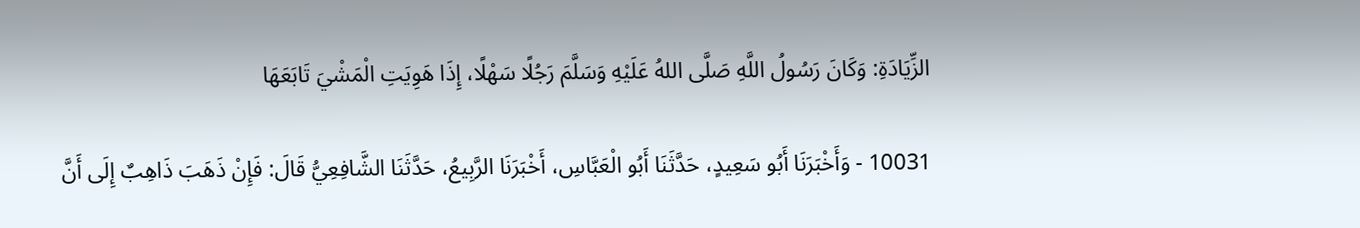الزِّيَادَةِ: وَكَانَ رَسُولُ اللَّهِ صَلَّى اللهُ عَلَيْهِ وَسَلَّمَ رَجُلًا سَهْلًا، إِذَا هَوِيَتِ الْمَشْيَ تَابَعَهَا

10031 - وَأَخْبَرَنَا أَبُو سَعِيدٍ، حَدَّثَنَا أَبُو الْعَبَّاسِ، أَخْبَرَنَا الرَّبِيعُ، حَدَّثَنَا الشَّافِعِيُّ قَالَ: فَإِنْ ذَهَبَ ذَاهِبٌ إِلَى أَنَّ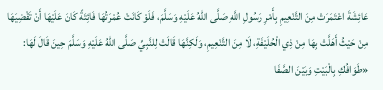عَائِشَةَ اعْتَمَرَتْ مِنَ التَّنْعِيمِ بِأَمْرِ رَسُولِ اللَّهِ صَلَّى اللهُ عَلَيْهِ وَسَلَّمَ، فَلَوْ كَانَتْ عُمْرَتُهَا فَائِتَةً كَانَ عَلَيْهَا أَنْ تَقْضِيَهَا مِنْ حَيْثُ أَهَلَّتْ بِهَا مِنْ ذِي الْحُلَيْفَةِ، لَا مِنَ التَّنْعِيمِ، وَلَكِنَّهَا قَالَتْ لِلنَّبِيِّ صَلَّى اللهُ عَلَيْهِ وَسَلَّمَ حِينَ قَالَ لَهَا: «طَوَافُكِ بِالْبَيْتِ وَبَيْنَ الصَّفَا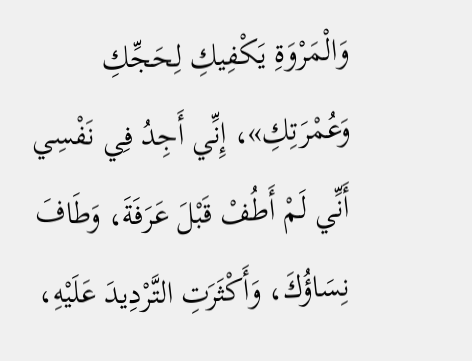وَالْمَرْوَةِ يَكْفِيكِ لِحَجِّكِ وَعُمْرَتِكِ»، إِنِّي أَجِدُ فِي نَفْسِي أَنِّي لَمْ أَطُفْ قَبْلَ عَرَفَةَ، وَطَافَ نِسَاؤُكَ، وَأَكْثَرَتِ التَّرْدِيدَ عَلَيْهِ،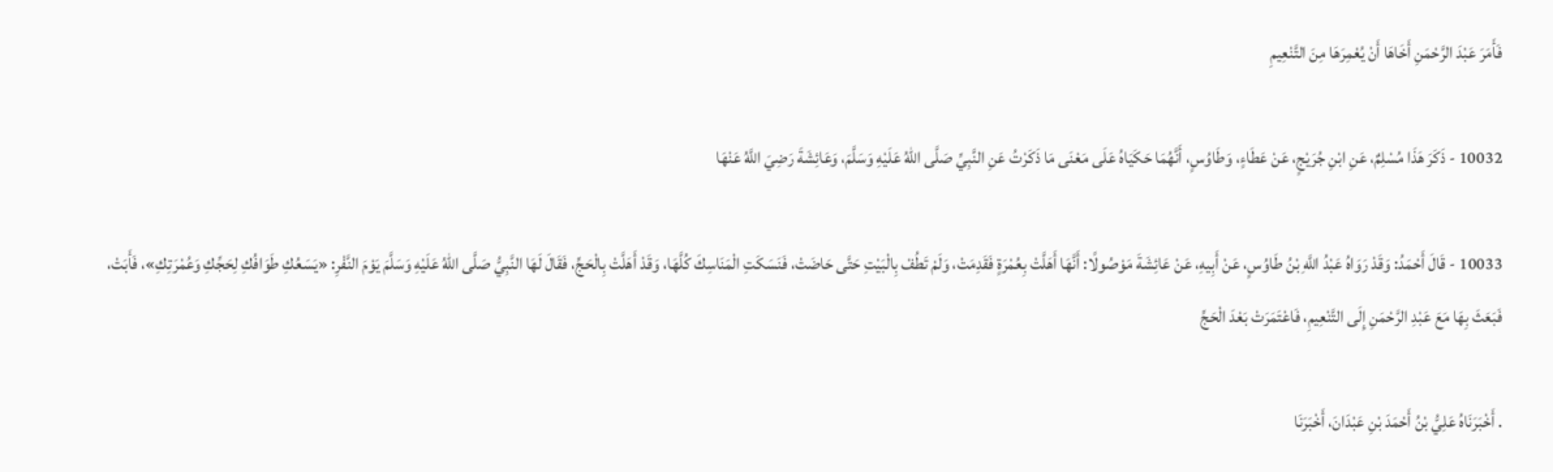فَأَمَرَ عَبْدَ الرَّحْمَنِ أَخَاهَا أَنْ يُعْمِرَهَا مِنَ التَّنْعِيمِ

10032 - ذَكَرَ هَذَا مُسْلِمٌ، عَنِ ابْنِ جُرَيْجٍ، عَنْ عَطَاءٍ، وَطَاوُسٍ، أَنَّهُمَا حَكَيَاهُ عَلَى مَعْنَى مَا ذَكَرْتُ عَنِ النَّبِيِّ صَلَّى اللهُ عَلَيْهِ وَسَلَّمَ، وَعَائِشَةَ رَضِيَ اللَّهُ عَنْهَا

10033 - قَالَ أَحْمَدُ: وَقَدْ رَوَاهُ عَبْدُ اللَّهِ بْنُ طَاوُسٍ، عَنْ أَبِيهِ، عَنْ عَائِشَةَ مَوْصُولًا: أَنَّهَا أَهَلَّتْ بِعُمْرَةٍ فَقَدِمَتْ، وَلَمْ تَطُفْ بِالْبَيْتِ حَتَّى حَاضَتْ، فَنَسَكَتِ الْمَنَاسِكَ كُلَّهَا، وَقَدْ أَهَلَّتْ بِالْحَجِّ، فَقَالَ لَهَا النَّبِيُّ صَلَّى اللهُ عَلَيْهِ وَسَلَّمَ يَوْمَ النَّفْرِ: «يَسَعُكِ طَوَافُكِ لِحَجِّكِ وَعُمْرَتِكِ»، فَأَبَتْ، فَبَعَثَ بِهَا مَعَ عَبْدِ الرَّحْمَنِ إِلَى التَّنْعِيمِ، فَاعْتَمَرَتْ بَعْدَ الْحَجِّ

. أَخْبَرَنَاهُ عَلِيُّ بْنُ أَحْمَدَ بْنِ عَبْدَانَ، أَخْبَرَنَا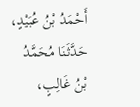أَحْمَدُ بْنُ عُبَيْدٍ، حَدَّثَنَا مُحَمَّدُ بْنُ غَالِبٍ،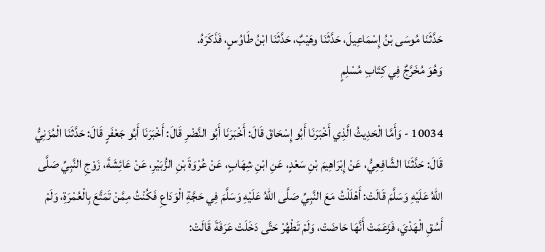حَدَّثَنَا مُوسَى بْنُ إِسْمَاعِيلَ، حَدَّثَنَا وهَيْبٌ، حَدَّثَنَا ابْنُ طَاوُسٍ، فَذَكَرَهُ.
وَهُوَ مُخَرَّجٌ فِي كِتَابِ مُسْلِمٍ

10034 - وَأَمَّا الْحَدِيثُ الَّذِي أَخْبَرَنَا أَبُو إِسْحَاقَ قَالَ: أَخْبَرَنَا أَبُو النَّضْرِ قَالَ: أَخْبَرَنَا أَبُو جَعْفَرٍ قَالَ: حَدَّثَنَا الْمُزَنِيُّ قَالَ: حَدَّثَنَا الشَّافِعِيُّ، عَنْ إِبْرَاهِيمَ بْنِ سَعْدٍ، عَنِ ابْنِ شِهَابٍ، عَنْ عُرْوَةَ بْنِ الزُّبَيْرِ، عَنْ عَائِشَةَ، زَوْجِ النَّبِيِّ صَلَّى اللهُ عَلَيْهِ وَسَلَّمَ قَالَتْ: أَهْلَلْتُ مَعَ النَّبِيِّ صَلَّى اللهُ عَلَيْهِ وَسَلَّمَ فِي حَجَّةِ الْوَدَاعِ فَكُنْتُ مِمَّنْ تَمَتَّعَ بِالْعُمْرَةِ، وَلَمْ أَسُقِ الْهَدْيَ، فَزَعَمَتْ أَنَّهَا حَاضَتْ، وَلَمْ تَطْهُرْ حَتَّى دَخَلَتْ عَرَفَةَ قَالَتْ: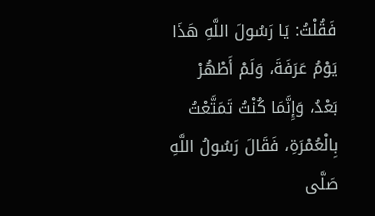فَقُلْتُ: يَا رَسُولَ اللَّهِ هَذَا يَوْمُ عَرَفَةَ، وَلَمْ أَطْهُرْ بَعْدُ، وَإِنَّمَا كُنْتُ تَمَتَّعْتُ بِالْعُمْرَةِ، فَقَالَ رَسُولُ اللَّهِ صَلَّى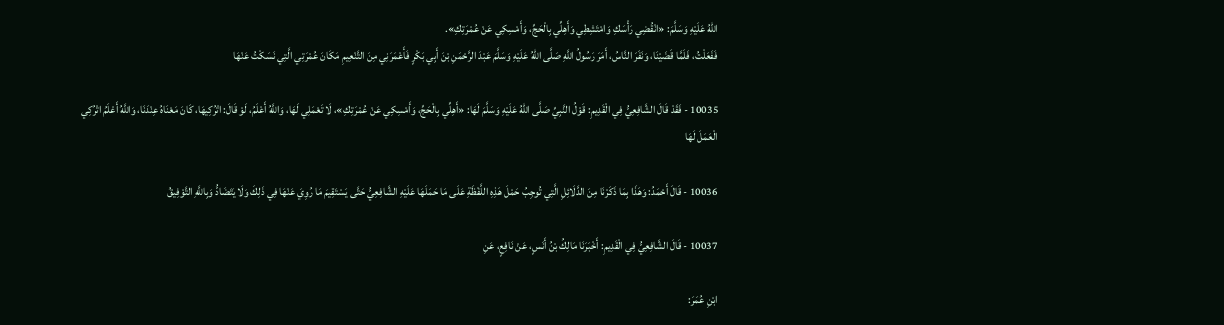اللهُ عَلَيْهِ وَسَلَّمَ: «انْقُضِي رَأْسَكِ وَامْتَشِطِي وَأَهِلِّي بِالْحَجِّ، وَأَمْسِكِي عَنْ عُمْرَتِكِ».
فَفَعَلْتُ، فَلَمَّا قَضَيْنَا، وَنَفَرَ النَّاسُ، أَمَرَ رَسُولُ اللَّهِ صَلَّى اللهُ عَلَيْهِ وَسَلَّمَ عَبْدَ الرَّحْمَنِ بْنَ أَبِي بَكْرٍ فَأَعْمَرَنِي مِنَ التَّنْعِيمِ مَكَانَ عُمْرَتِي الَّتِي نَسَكْتُ عَنْهَا

10035 - فَقَدْ قَالَ الشَّافِعِيُّ فِي الْقَدِيمِ: قَوْلُ النَّبِيِّ صَلَّى اللهُ عَلَيْهِ وَسَلَّمَ لَهَا: «أَهِلِّي بِالْحَجِّ، وَأَمْسِكِي عَنْ عُمْرَتِكِ»، لَا تَعْمَلِي لَهَا، وَاللَّهُ أَعْلَمُ، لَوْ قَالَ: اتْرُكِيهَا، كَانَ مَعْنَاهُ عِنْدَنَا، وَاللَّهُ أَعْلَمُ اتْرُكِي الْعَمَلَ لَهَا

10036 - قَالَ أَحْمَدُ: وَهَذَا بِمَا ذَكَرْنَا مِنَ الدَّلَائِلِ الَّتِي تُوجِبُ حَمْلَ هَذِهِ اللَّفْظَةِ عَلَى مَا حَمَلَهَا عَلَيْهِ الشَّافِعِيُّ حَتَّى يَسْتَقِيمَ مَا رُوِيَ عَنْهَا فِي ذَلِكَ وَلَا يَتَضَادُّ وَبِاللَّهِ التَّوْفِيقُ

10037 - قَالَ الشَّافِعِيُّ فِي الْقَدِيمِ: أَخْبَرَنَا مَالِكُ بْنُ أَنَسٍ، عَنْ نَافِعٍ، عَنِ

ابْنِ عُمَرَ: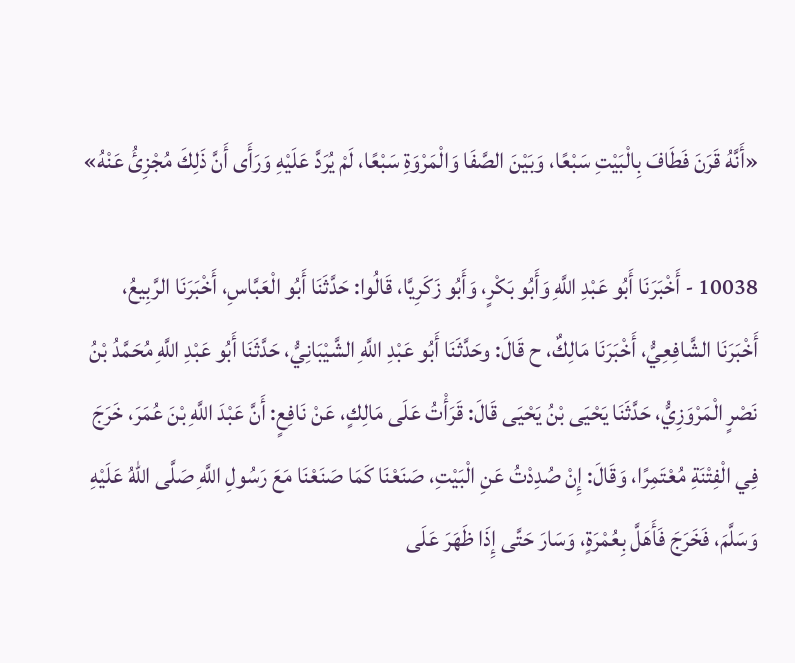«أَنَّهُ قَرَنَ فَطَافَ بِالْبَيْتِ سَبْعًا، وَبَيْنَ الصَّفَا وَالْمَرْوَةِ سَبْعًا، لَمْ يُرَدَّ عَلَيْهِ وَرَأَى أَنَّ ذَلِكَ مُجْزِئُ عَنْهُ»

10038 - أَخْبَرَنَا أَبُو عَبْدِ اللَّهِ وَأَبُو بَكْرٍ، وَأَبُو زَكَرِيَّا، قَالُوا: حَدَّثَنَا أَبُو الْعَبَّاسِ، أَخْبَرَنَا الرَّبِيعُ، أَخْبَرَنَا الشَّافِعِيُّ، أَخْبَرَنَا مَالِكٌ، ح قَالَ: وحَدَّثَنَا أَبُو عَبْدِ اللَّهِ الشَّيْبَانِيُّ، حَدَّثَنَا أَبُو عَبْدِ اللَّهِ مُحَمَّدُ بْنُ نَصْرٍ الْمَرْوَزِيُّ، حَدَّثَنَا يَحْيَى بْنُ يَحْيَى قَالَ: قَرَأْتُ عَلَى مَالِكٍ، عَنْ نَافِعٍ: أَنَّ عَبْدَ اللَّهِ بْنَ عُمَرَ، خَرَجَ فِي الْفِتْنَةِ مُعْتَمِرًا، وَقَالَ: إِنْ صُدِدْتُ عَنِ الْبَيْتِ، صَنَعْنَا كَمَا صَنَعْنَا مَعَ رَسُولِ اللَّهِ صَلَّى اللهُ عَلَيْهِ وَسَلَّمَ، فَخَرَجَ فَأَهَلَّ بِعُمْرَةٍ، وَسَارَ حَتَّى إِذَا ظَهَرَ عَلَى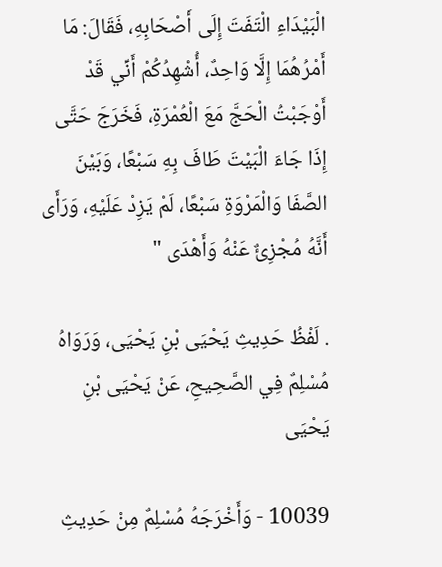الْبَيْدَاءِ الْتَفَتَ إِلَى أَصْحَابِهِ، فَقَالَ: مَا أَمْرُهُمَا إِلَّا وَاحِدٌ، أُشْهِدُكُمْ أَنِّي قَدْ أَوْجَبْتُ الْحَجَّ مَعَ الْعُمْرَةِ، فَخَرَجَ حَتَّى إِذَا جَاءَ الْبَيْتَ طَافَ بِهِ سَبْعًا، وَبَيْنَ الصَّفَا وَالْمَرْوَةِ سَبْعًا، لَمْ يَزِدْ عَلَيْهِ، وَرَأَى أَنَّهُ مُجْزِئٌ عَنْهُ وَأَهْدَى "

. لَفْظُ حَدِيثِ يَحْيَى بْنِ يَحْيَى، وَرَوَاهُ مُسْلِمٌ فِي الصَّحِيحِ، عَنْ يَحْيَى بْنِ يَحْيَى

10039 - وَأَخْرَجَهُ مُسْلِمٌ مِنْ حَدِيثِ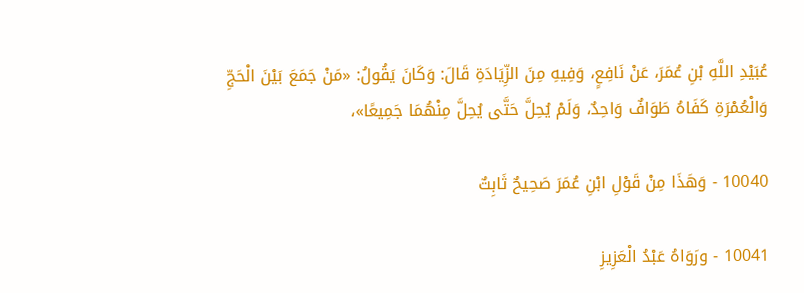عُبَيْدِ اللَّهِ بْنِ عُمَرَ، عَنْ نَافِعٍ، وَفِيهِ مِنَ الزِّيَادَةِ قَالَ: وَكَانَ يَقُولُ: «مَنْ جَمَعَ بَيْنَ الْحَجِّ وَالْعُمْرَةِ كَفَاهُ طَوَافٌ وَاحِدٌ، وَلَمْ يُحِلَّ حَتَّى يُحِلَّ مِنْهُمَا جَمِيعًا»،

10040 - وَهَذَا مِنْ قَوْلِ ابْنِ عُمَرَ صَحِيحٌ ثَابِتٌ

10041 - ورَوَاهُ عَبْدُ الْعَزِيزِ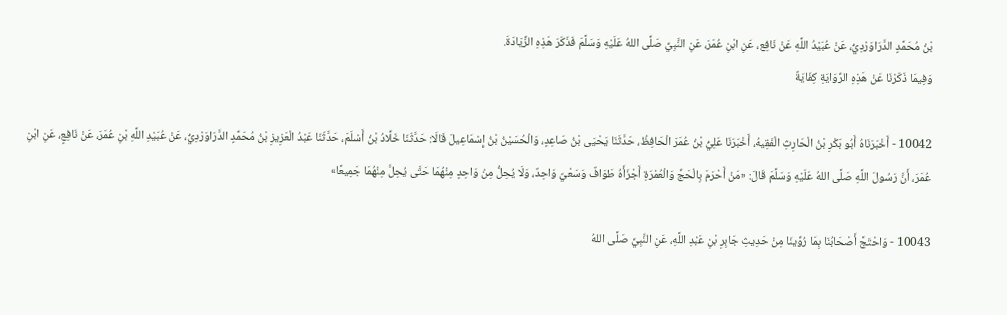بْنُ مُحَمَّدٍ الدَّرَاوَرْدِيُّ، عَنْ عُبَيْدُ اللَّهِ عَنْ نَافِع، عَنِ ابْنِ عُمَرَ، عَنِ النَّبِيِّ صَلَّى اللهُ عَلَيْهِ وَسَلَّمَ فَذَكَرَ هَذِهِ الزِّيَادَةَ.
وَفِيمَا ذَكَرْنَا عَنْ هَذِهِ الرِّوَايَةِ كِفَايَةٌ

10042 - أَخْبَرَنَاهُ أَبُو بَكْرِ بْنُ الْحَارِثِ الْفَقِيهُ، أَخْبَرَنَا عَلِيُّ بْنُ عُمَرَ الْحَافِظُ، حَدَّثَنَا يَحْيَى بْنُ صَاعِدٍ، وَالْحُسَيْنُ بْنُ إِسْمَاعِيلَ قَالَا: حَدَّثَنَا خَلَّادُ بْنُ أَسْلَمَ، حَدَّثَنَا عَبْدُ الْعَزِيزِ بْنُ مُحَمَّدٍ الدَّرَاوَرْدِيُّ، عَنْ عُبَيْدِ اللَّهِ بْنِ عُمَرَ، عَنْ نَافِعٍ، عَنِ ابْنِ عُمَرَ، أَنَّ رَسُولَ اللَّهِ صَلَّى اللهُ عَلَيْهِ وَسَلَّمَ قَالَ: «مَنْ أَحْرَمَ بِالْحَجِّ وَالْعُمْرَةِ أَجْزَأَهُ طَوَافٌ وَسَعْيٌ وَاحِدٌ، وَلَا يُحِلُّ مِنْ وَاحِدٍ مِنْهُمَا حَتَّى يُحِلَّ مِنْهُمَا جَمِيعًا»

10043 - وَاحْتَجَّ أَصْحَابُنَا بِمَا رُوِّينَا مِنْ حَدِيثِ جَابِرِ بْنِ عَبْدِ اللَّهِ، عَنِ النَّبِيِّ صَلَّى اللهُ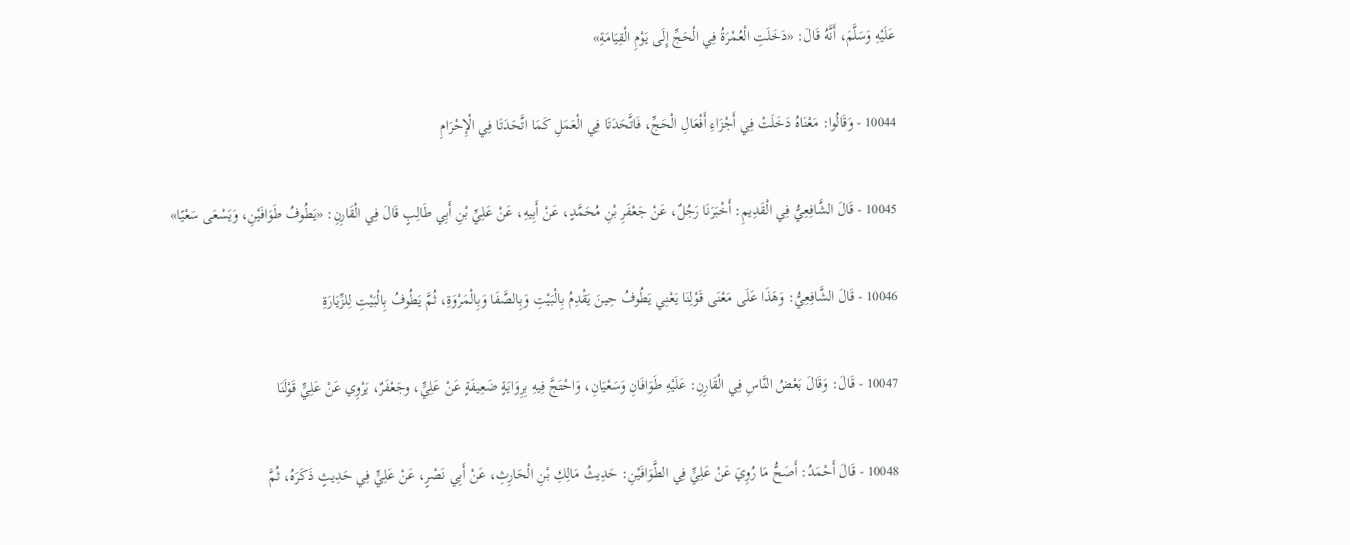عَلَيْهِ وَسَلَّمَ، أَنَّهُ قَالَ: «دَخَلَتِ الْعُمْرَةُ فِي الْحَجِّ إِلَى يَوْمِ الْقِيَامَةِ»

10044 - وَقَالُوا: مَعْنَاهُ دَخَلَتْ فِي أَجْزَاءِ أَفْعَالِ الْحَجِّ، فَاتَّحَدَتَا فِي الْعَمَلِ كَمَا اتَّحَدَتَا فِي الْإِحْرَامِ

10045 - قَالَ الشَّافِعِيُّ فِي الْقَدِيمِ: أَخْبَرَنَا رَجُلٌ، عَنْ جَعْفَرِ بْنِ مُحَمَّدٍ، عَنْ أَبِيهِ، عَنْ عَلِيِّ بْنِ أَبِي طَالِبٍ قَالَ فِي الْقَارِنِ: «يَطُوفُ طَوَافَيْنِ، وَيَسْعَى سَعْيًا»

10046 - قَالَ الشَّافِعِيُّ: وَهَذَا عَلَى مَعْنَى قَوْلِنَا يَعْنِي يَطُوفُ حِينَ يَقْدِمُ بِالْبَيْتِ وَبِالصَّفَا وَبِالْمَرْوَةِ، ثُمَّ يَطُوفُ بِالْبَيْتِ لِلزِّيَارَةِ

10047 - قَالَ: وَقَالَ بَعْضُ النَّاسِ فِي الْقَارِنِ: عَلَيْهِ طَوَافَانِ وَسَعْيَانِ، وَاحْتَجَّ فِيهِ بِرِوَايَةٍ ضَعِيفَةٍ عَنْ عَلِيٍّ، وجَعْفَرٌ، يَرْوِي عَنْ عَلِيٍّ قَوْلَنَا

10048 - قَالَ أَحْمَدُ: أَصَحُّ مَا رُوِيَ عَنْ عَلِيٍّ فِي الطَّوَافَيْنِ: حَدِيثُ مَالِكِ بْنِ الْحَارِثِ، عَنْ أَبِي نَصْرٍ، عَنْ عَلِيٍّ فِي حَدِيثٍ ذَكَرَهُ، ثُمَّ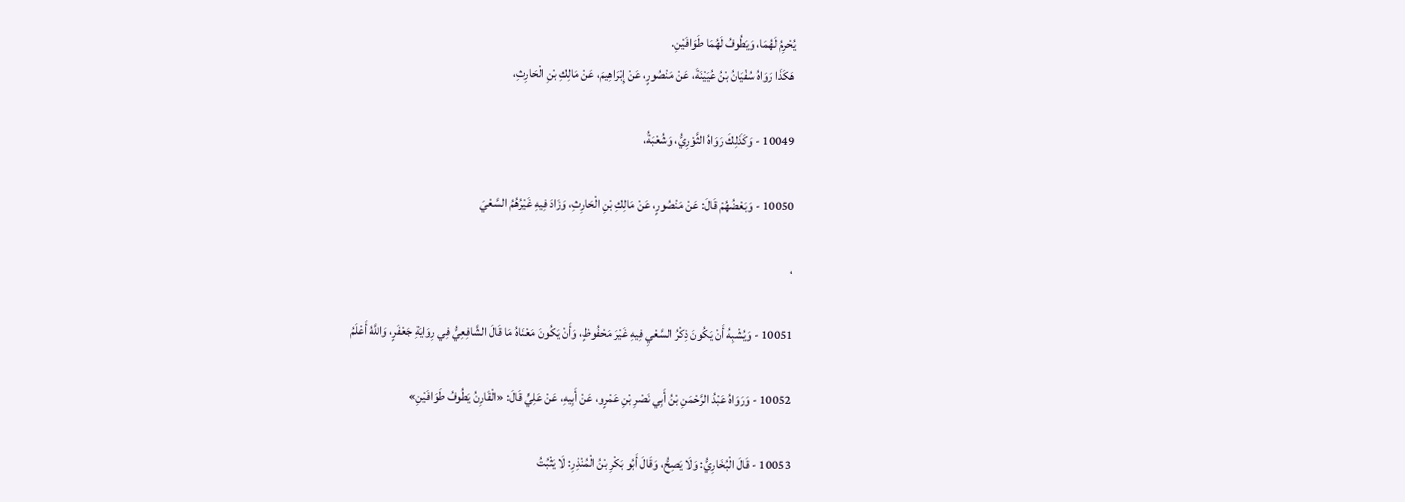يُحْرِمُ لَهُمَا، وَيَطُوفُ لَهُمَا طَوَافَيْنِ.
هَكَذَا رَوَاهُ سُفْيَانُ بْنُ عُيَيْنَةَ، عَنْ مَنْصُورٍ، عَنْ إِبْرَاهِيمَ، عَنْ مَالِكِ بْنِ الْحَارِثِ،

10049 - وَكَذَلِكَ رَوَاهُ الثَّوْرِيُّ، وَشُعْبَةُ،

10050 - وَبَعْضُهُمْ قَالَ: عَنْ مَنْصُورٍ، عَنْ مَالِكِ بْنِ الْحَارِثِ، وَزَادَ فِيهِ غَيْرُهُمُ السَّعْيَ

،

10051 - وَيُشْبِهُ أَنْ يَكُونَ ذِكْرُ السَّعْيِ فِيهِ غَيْرَ مَحْفُوظٍ، وَأَنْ يَكُونَ مَعْنَاهُ مَا قَالَ الشَّافِعِيُّ فِي رِوَايَةِ جَعْفَرٍ، وَاللَّهُ أَعْلَمُ

10052 - وَرَوَاهُ عَبْدُ الرَّحْمَنِ بْنُ أَبِي نَصْرِ بْنِ عَمْرٍو، عَنْ أَبِيهِ، عَنْ عَلِيٍّ قَالَ: «الْقَارِنُ يَطُوفُ طَوَافَيْنِ»

10053 - قَالَ الْبُخَارِيُّ: وَلَا يَصِحُّ، وَقَالَ أَبُو بَكْرِ بْنُ الْمُنْذِرِ: لَا يَثْبُتُ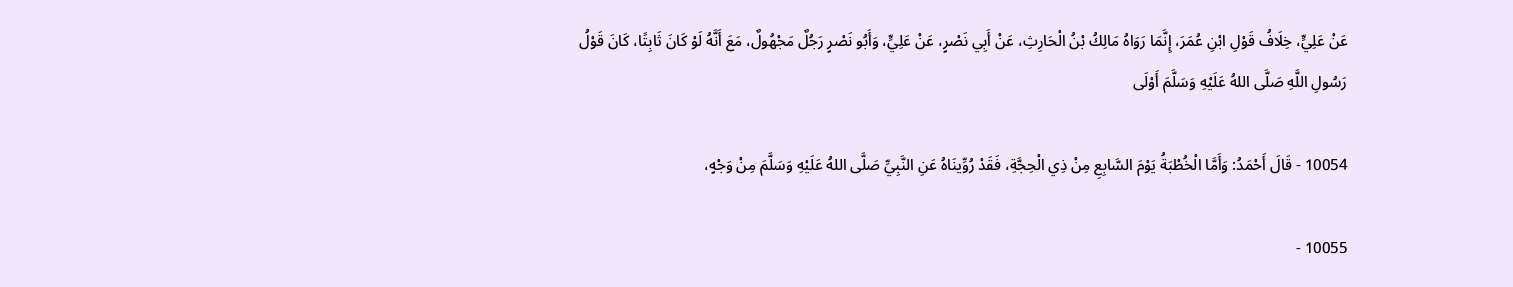عَنْ عَلِيٍّ، خِلَافُ قَوْلِ ابْنِ عُمَرَ، إِنَّمَا رَوَاهُ مَالِكُ بْنُ الْحَارِثِ، عَنْ أَبِي نَصْرٍ، عَنْ عَلِيٍّ، وَأَبُو نَصْرٍ رَجُلٌ مَجْهُولٌ، مَعَ أَنَّهُ لَوْ كَانَ ثَابِتًا، كَانَ قَوْلُ رَسُولِ اللَّهِ صَلَّى اللهُ عَلَيْهِ وَسَلَّمَ أَوْلَى

10054 - قَالَ أَحْمَدُ: وَأَمَّا الْخُطْبَةُ يَوْمَ السَّابِعِ مِنْ ذِي الْحِجَّةِ، فَقَدْ رُوِّينَاهُ عَنِ النَّبِيِّ صَلَّى اللهُ عَلَيْهِ وَسَلَّمَ مِنْ وَجْهٍ،

10055 -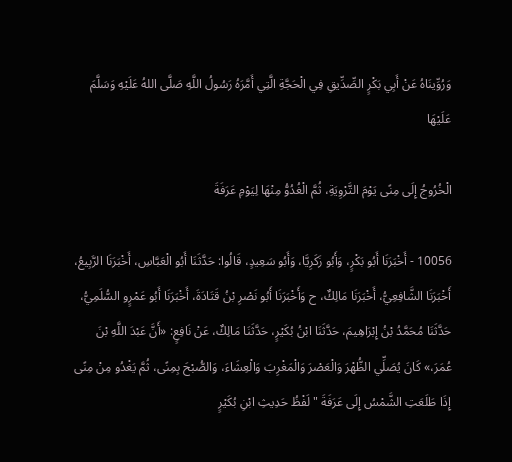وَرُوِّينَاهُ عَنْ أَبِي بَكْرٍ الصِّدِّيقِ فِي الْحَجَّةِ الَّتِي أَمَّرَهُ رَسُولُ اللَّهِ صَلَّى اللهُ عَلَيْهِ وَسَلَّمَ عَلَيْهَا

الْخُرُوجُ إِلَى مِنًى يَوْمَ التَّرْوِيَةِ، ثُمَّ الْغُدُوُّ مِنْهَا لِيَوْمِ عَرَفَةَ

10056 - أَخْبَرَنَا أَبُو بَكْرٍ، وَأَبُو زَكَرِيَّا، وَأَبُو سَعِيدٍ، قَالُوا: حَدَّثَنَا أَبُو الْعَبَّاسِ، أَخْبَرَنَا الرَّبِيعُ، أَخْبَرَنَا الشَّافِعِيُّ، أَخْبَرَنَا مَالِكٌ، ح وَأَخْبَرَنَا أَبُو نَصْرِ بْنُ قَتَادَةَ، أَخْبَرَنَا أَبُو عَمْرٍو السُّلَمِيُّ، حَدَّثَنَا مُحَمَّدُ بْنُ إِبْرَاهِيمَ، حَدَّثَنَا ابْنُ بُكَيْرٍ، حَدَّثَنَا مَالِكٌ، عَنْ نَافِعٍ: «أَنَّ عَبْدَ اللَّهِ بْنَ عُمَرَ،» كَانَ يُصَلِّي الظُّهْرَ وَالْعَصْرَ وَالْمَغْرِبَ وَالْعِشَاءَ، وَالصُّبْحَ بِمِنًى، ثُمَّ يَغْدُو مِنْ مِنًى إِذَا طَلَعَتِ الشَّمْسُ إِلَى عَرَفَةَ " لَفْظُ حَدِيثِ ابْنِ بُكَيْرٍ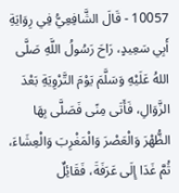10057 - قَالَ الشَّافِعِيُّ فِي رِوَايَةِ أَبِي سَعِيدٍ، رَاحَ رَسُولُ اللَّهِ صَلَّى اللهُ عَلَيْهِ وَسَلَّمَ يَوْمَ التَّرْوِيَةِ بَعْدَ الزَّوَالِ، فَأَتَى مِنًى فَصَلَّى بِهَا الظُّهْرَ وَالْعَصْرَ وَالْمَغْرِبَ وَالْعِشَاءَ، ثُمَّ غَدَا إِلَى عَرَفَةَ، فَقَائِلٌ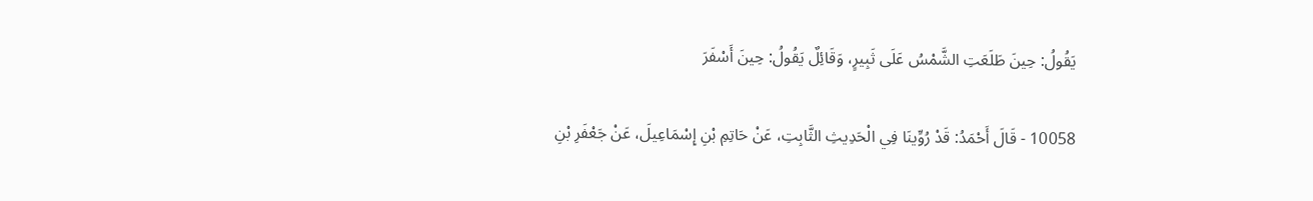يَقُولُ: حِينَ طَلَعَتِ الشَّمْسُ عَلَى ثَبِيرٍ، وَقَائِلٌ يَقُولُ: حِينَ أَسْفَرَ

10058 - قَالَ أَحْمَدُ: قَدْ رُوِّينَا فِي الْحَدِيثِ الثَّابِتِ، عَنْ حَاتِمِ بْنِ إِسْمَاعِيلَ، عَنْ جَعْفَرِ بْنِ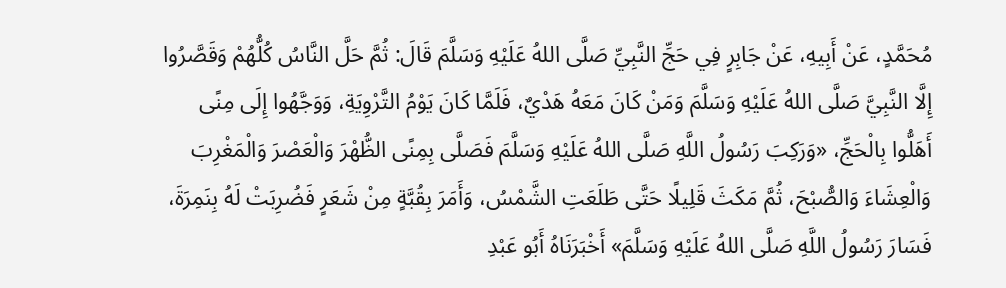مُحَمَّدٍ، عَنْ أَبِيهِ، عَنْ جَابِرٍ فِي حَجِّ النَّبِيِّ صَلَّى اللهُ عَلَيْهِ وَسَلَّمَ قَالَ: ثُمَّ حَلَّ النَّاسُ كُلُّهُمْ وَقَصَّرُوا إِلَّا النَّبِيَّ صَلَّى اللهُ عَلَيْهِ وَسَلَّمَ وَمَنْ كَانَ مَعَهُ هَدْيٌ، فَلَمَّا كَانَ يَوْمُ التَّرْوِيَةِ، وَوَجَّهُوا إِلَى مِنًى أَهَلُّوا بِالْحَجِّ، «وَرَكِبَ رَسُولُ اللَّهِ صَلَّى اللهُ عَلَيْهِ وَسَلَّمَ فَصَلَّى بِمِنًى الظُّهْرَ وَالْعَصْرَ وَالْمَغْرِبَ وَالْعِشَاءَ وَالصُّبْحَ، ثُمَّ مَكَثَ قَلِيلًا حَتَّى طَلَعَتِ الشَّمْسُ، وَأَمَرَ بِقُبَّةٍ مِنْ شَعَرٍ فَضُرِبَتْ لَهُ بِنَمِرَةَ، فَسَارَ رَسُولُ اللَّهِ صَلَّى اللهُ عَلَيْهِ وَسَلَّمَ» أَخْبَرَنَاهُ أَبُو عَبْدِ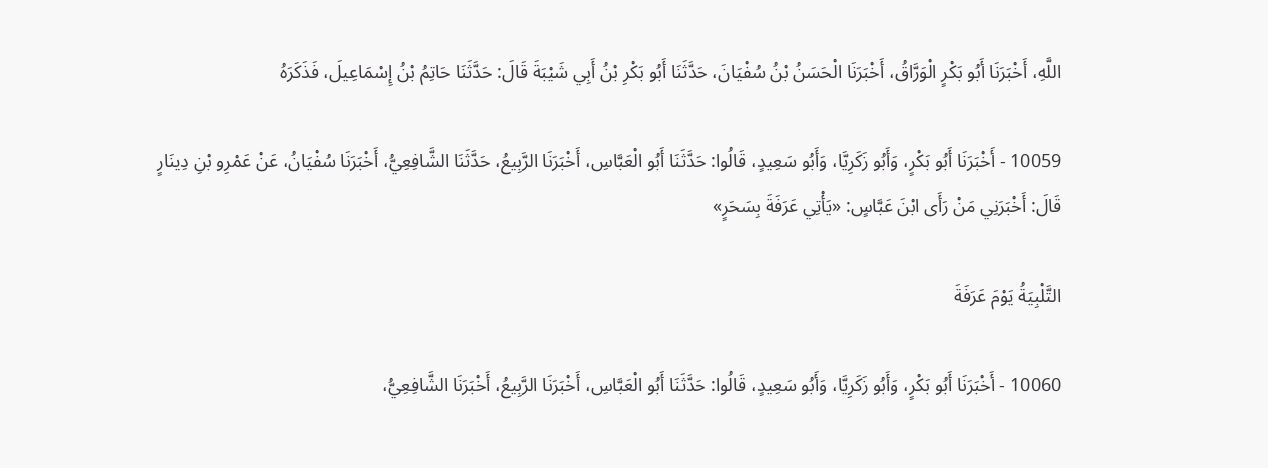اللَّهِ، أَخْبَرَنَا أَبُو بَكْرٍ الْوَرَّاقُ، أَخْبَرَنَا الْحَسَنُ بْنُ سُفْيَانَ، حَدَّثَنَا أَبُو بَكْرِ بْنُ أَبِي شَيْبَةَ قَالَ: حَدَّثَنَا حَاتِمُ بْنُ إِسْمَاعِيلَ، فَذَكَرَهُ

10059 - أَخْبَرَنَا أَبُو بَكْرٍ، وَأَبُو زَكَرِيَّا، وَأَبُو سَعِيدٍ، قَالُوا: حَدَّثَنَا أَبُو الْعَبَّاسِ، أَخْبَرَنَا الرَّبِيعُ، حَدَّثَنَا الشَّافِعِيُّ، أَخْبَرَنَا سُفْيَانُ، عَنْ عَمْرِو بْنِ دِينَارٍ قَالَ: أَخْبَرَنِي مَنْ رَأَى ابْنَ عَبَّاسٍ: «يَأْتِي عَرَفَةَ بِسَحَرٍ»

التَّلْبِيَةُ يَوْمَ عَرَفَةَ

10060 - أَخْبَرَنَا أَبُو بَكْرٍ، وَأَبُو زَكَرِيَّا، وَأَبُو سَعِيدٍ، قَالُوا: حَدَّثَنَا أَبُو الْعَبَّاسِ، أَخْبَرَنَا الرَّبِيعُ، أَخْبَرَنَا الشَّافِعِيُّ،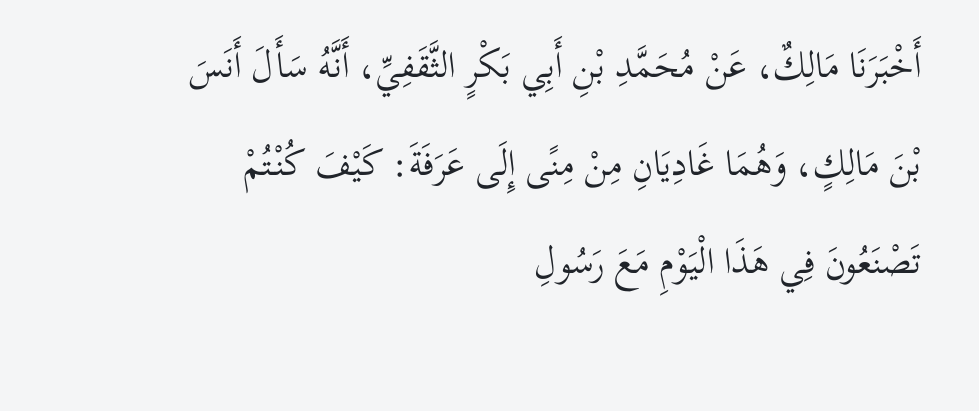أَخْبَرَنَا مَالِكٌ، عَنْ مُحَمَّدِ بْنِ أَبِي بَكْرٍ الثَّقَفِيِّ، أَنَّهُ سَأَلَ أَنَسَ بْنَ مَالِكٍ، وَهُمَا غَادِيَانِ مِنْ مِنًى إِلَى عَرَفَةَ: كَيْفَ كُنْتُمْ تَصْنَعُونَ فِي هَذَا الْيَوْمِ مَعَ رَسُولِ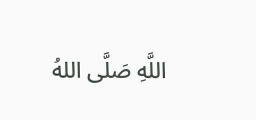اللَّهِ صَلَّى اللهُ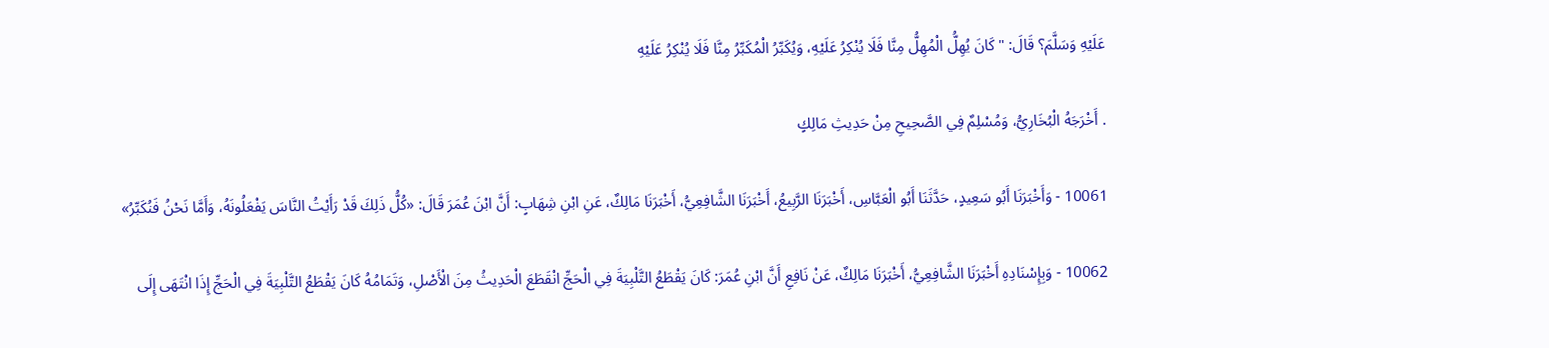عَلَيْهِ وَسَلَّمَ؟ قَالَ: " كَانَ يُهِلُّ الْمُهِلُّ مِنَّا فَلَا يُنْكِرُ عَلَيْهِ، وَيُكَبِّرُ الْمُكَبِّرُ مِنَّا فَلَا يُنْكِرُ عَلَيْهِ

. أَخْرَجَهُ الْبُخَارِيُّ، وَمُسْلِمٌ فِي الصَّحِيحِ مِنْ حَدِيثِ مَالِكٍ

10061 - وَأَخْبَرَنَا أَبُو سَعِيدٍ، حَدَّثَنَا أَبُو الْعَبَّاسِ، أَخْبَرَنَا الرَّبِيعُ، أَخْبَرَنَا الشَّافِعِيُّ، أَخْبَرَنَا مَالِكٌ، عَنِ ابْنِ شِهَابٍ: أَنَّ ابْنَ عُمَرَ قَالَ: «كُلُّ ذَلِكَ قَدْ رَأَيْتُ النَّاسَ يَفْعَلُونَهُ، وَأَمَّا نَحْنُ فَنُكَبِّرُ»

10062 - وَبِإِسْنَادِهِ أَخْبَرَنَا الشَّافِعِيُّ، أَخْبَرَنَا مَالِكٌ، عَنْ نَافِعِ أَنَّ ابْنِ عُمَرَ: كَانَ يَقْطَعُ التَّلْبِيَةَ فِي الْحَجِّ انْقَطَعَ الْحَدِيثُ مِنَ الْأَصْلِ، وَتَمَامُهُ كَانَ يَقْطَعُ التَّلْبِيَةَ فِي الْحَجِّ إِذَا انْتَهَى إِلَى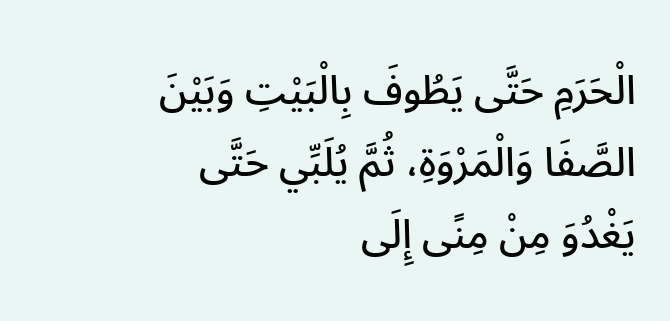الْحَرَمِ حَتَّى يَطُوفَ بِالْبَيْتِ وَبَيْنَ الصَّفَا وَالْمَرْوَةِ، ثُمَّ يُلَبِّي حَتَّى يَغْدُوَ مِنْ مِنًى إِلَى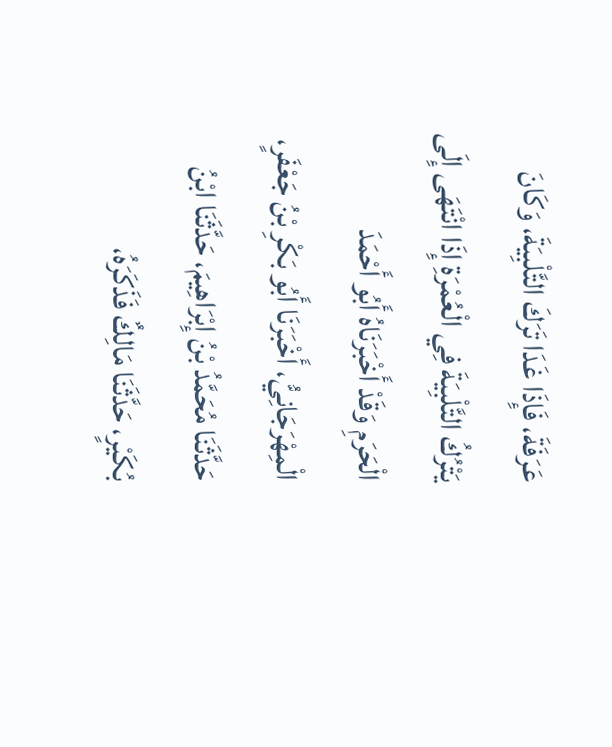عَرَفَةَ، فَإِذَا غَدَا تَرَكَ التَّلْبِيَةَ، وَكَانَ يَتْرُكُ التَّلْبِيَةَ فِي الْعُمْرَةِ إِذَا انْتَهَى إِلَى الْحَرَمِ وَقَدْ أَخْبَرَنَاهُ أَبُو أَحْمَدَ الْمِهْرَجَانِيُّ، أَخْبَرَنَا أَبُو بَكْرِ بْنُ جَعْفَرٍ، حَدَّثَنَا مُحَمَّدُ بْنُ إِبْرَاهِيمَ، حَدَّثَنَا ابْنُ بُكَيْرٍ، حَدَّثَنَا مَالِكٌ فَذَكَرَهُ،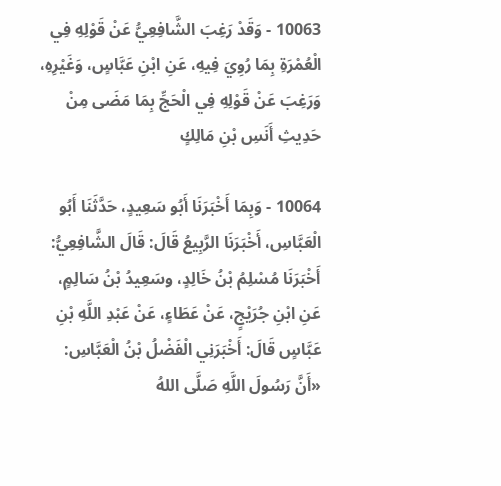10063 - وَقَدْ رَغِبَ الشَّافِعِيُّ عَنْ قَوْلِهِ فِي الْعُمْرَةِ بِمَا رُوِيَ فِيهِ، عَنِ ابْنِ عَبَّاسٍ، وَغَيْرِهِ، وَرَغِبَ عَنْ قَوْلِهِ فِي الْحَجِّ بِمَا مَضَى مِنْ حَدِيثِ أَنَسِ بْنِ مَالِكٍ

10064 - وَبِمَا أَخْبَرَنَا أَبُو سَعِيدٍ، حَدَّثَنَا أَبُو الْعَبَّاسِ، أَخْبَرَنَا الرَّبِيعُ قَالَ: قَالَ الشَّافِعِيُّ: أَخْبَرَنَا مُسْلِمُ بْنُ خَالِدٍ، وسَعِيدُ بْنُ سَالِمٍ، عَنِ ابْنِ جُرَيْجٍ، عَنْ عَطَاءٍ، عَنْ عَبْدِ اللَّهِ بْنِ عَبَّاسٍ قَالَ: أَخْبَرَنِي الْفَضْلُ بْنُ الْعَبَّاسِ: «أَنَّ رَسُولَ اللَّهِ صَلَّى اللهُ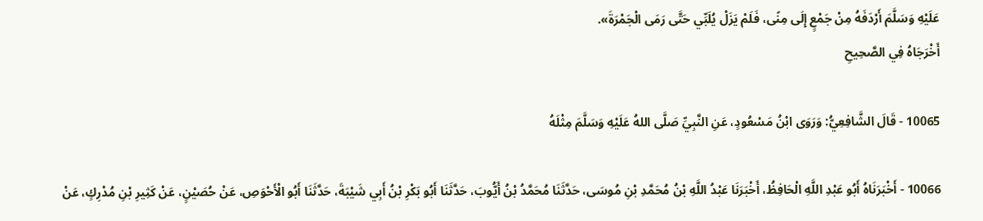عَلَيْهِ وَسَلَّمَ أَرْدَفَهُ مِنْ جَمْعٍ إِلَى مِنًى، فَلَمْ يَزَلْ يُلَبِّي حَتَّى رَمَى الْجَمْرَةَ».
أَخْرَجَاهُ فِي الصَّحِيحِ

10065 - قَالَ الشَّافِعِيُّ: وَرَوَى ابْنُ مَسْعُودٍ، عَنِ النَّبِيِّ صَلَّى اللهُ عَلَيْهِ وَسَلَّمَ مِثْلَهُ

10066 - أَخْبَرَنَاهُ أَبُو عَبْدِ اللَّهِ الْحَافِظُ، أَخْبَرَنَا عَبْدُ اللَّهِ بْنُ مُحَمَّدِ بْنِ مُوسَى، حَدَّثَنَا مُحَمَّدُ بْنُ أَيُّوبَ، حَدَّثَنَا أَبُو بَكْرِ بْنُ أَبِي شَيْبَةَ، حَدَّثَنَا أَبُو الْأَحْوَصِ، عَنْ حُصَيْنٍ، عَنْ كَثِيرِ بْنِ مُدْرِكٍ، عَنْ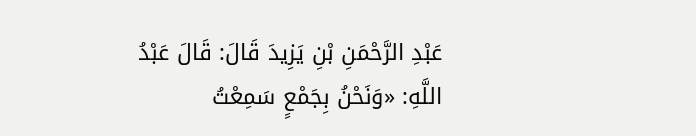عَبْدِ الرَّحْمَنِ بْنِ يَزِيدَ قَالَ: قَالَ عَبْدُ اللَّهِ: «وَنَحْنُ بِجَمْعٍ سَمِعْتُ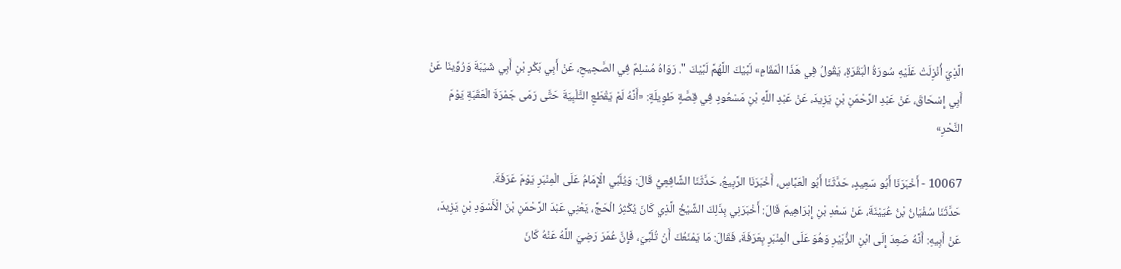الَّذِيَ أُنْزِلَتْ عَلَيْهِ سُورَةُ الْبَقَرَةِ، يَقُولُ فِي هَذَا الْمَقَامِ» لَبَّيْكَ اللَّهُمَّ لَبَّيْكَ ". رَوَاهُ مُسْلِمٌ فِي الصَّحِيحِ، عَنْ أَبِي بَكْرِ بْنِ أَبِي شَيْبَةَ وَرُوِّينَا عَنْ أَبِي إِسْحَاقَ، عَنْ عَبْدِ الرَّحْمَنِ بْنِ يَزِيدَ، عَنْ عَبْدِ اللَّهِ بْنِ مَسْعُودٍ فِي قِصَّةٍ طَوِيلَةٍ: «أَنَّهُ لَمْ يَقْطَعِ التَّلْبِيَةَ حَتَّى رَمَى جَمْرَةَ الْعَقَبَةِ يَوْمَ النَّحْرِ»

10067 - أَخْبَرَنَا أَبُو سَعِيدٍ، حَدَّثَنَا أَبُو الْعَبَّاسِ، أَخْبَرَنَا الرَّبِيعُ، حَدَّثَنَا الشَّافِعِيُّ قَالَ: وَيُلَبِّي الْإِمَامُ عَلَى الْمِنْبَرِ يَوْمَ عَرَفَةَ.
حَدَّثَنَا سُفْيَانُ بْنُ عُيَيْنَةَ، عَنْ سَعْدِ بْنِ إِبْرَاهِيمَ قَالَ: أَخْبَرَنِي بِذَلِكَ الشَّيْخُ الَّذِي كَانَ يُكْثِرُ الْحَجَّ، يَعْنِي عَبْدَ الرَّحْمَنِ بْنَ الْأَسْوَدِ بْنِ يَزِيدَ، عَنْ أَبِيهِ: أَنَّهُ صَعِدَ إِلَى ابْنِ الزُّبَيْرِ وَهُوَ عَلَى الْمِنْبَرِ بِعَرَفَةَ، فَقَالَ: مَا يَمْنَعُكَ أَنْ تُلَبِّيَ، فَإِنَّ عُمَرَ رَضِيَ اللَّهُ عَنْهُ كَانَ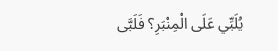يُلَبِّي عَلَى الْمِنْبَرِ؟ فَلَبَّى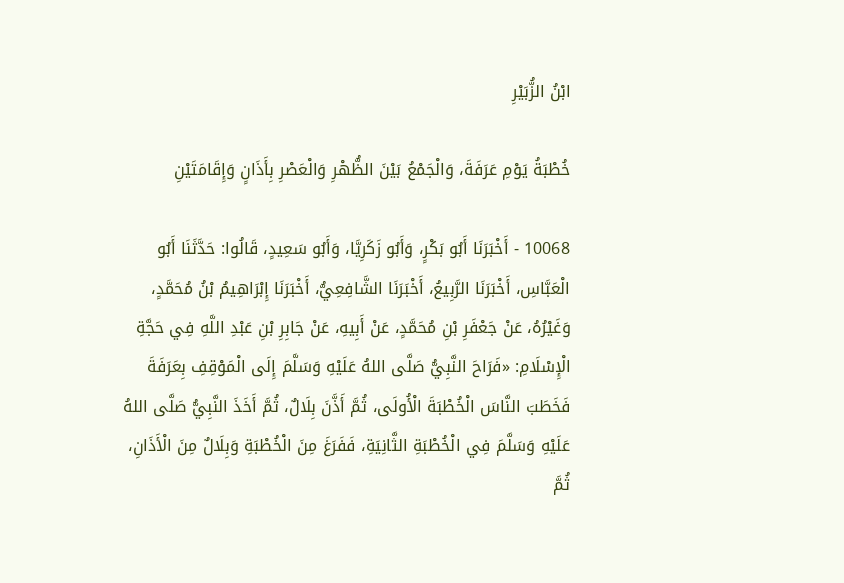ابْنُ الزُّبَيْرِ

خُطْبَةُ يَوْمِ عَرَفَةَ، وَالْجَمْعُ بَيْنَ الظُّهْرِ وَالْعَصْرِ بِأَذَانٍ وَإِقَامَتَيْنِ

10068 - أَخْبَرَنَا أَبُو بَكْرٍ، وَأَبُو زَكَرِيَّا، وَأَبُو سَعِيدٍ، قَالُوا: حَدَّثَنَا أَبُو الْعَبَّاسِ، أَخْبَرَنَا الرَّبِيعُ، أَخْبَرَنَا الشَّافِعِيُّ، أَخْبَرَنَا إِبْرَاهِيمُ بْنُ مُحَمَّدٍ، وَغَيْرُهُ، عَنْ جَعْفَرِ بْنِ مُحَمَّدٍ، عَنْ أَبِيهِ، عَنْ جَابِرِ بْنِ عَبْدِ اللَّهِ فِي حَجَّةِ الْإِسْلَامِ: «فَرَاحَ النَّبِيُّ صَلَّى اللهُ عَلَيْهِ وَسَلَّمَ إِلَى الْمَوْقِفِ بِعَرَفَةَ فَخَطَبَ النَّاسَ الْخُطْبَةَ الْأُولَى، ثُمَّ أَذَّنَ بِلَالٌ، ثُمَّ أَخَذَ النَّبِيُّ صَلَّى اللهُ عَلَيْهِ وَسَلَّمَ فِي الْخُطْبَةِ الثَّانِيَةِ، فَفَرَغَ مِنَ الْخُطْبَةِ وَبِلَالٌ مِنَ الْأَذَانِ، ثُمَّ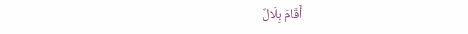أَقَامَ بِلَالٌ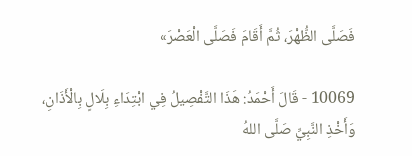فَصَلَّى الظُّهْرَ، ثُمَّ أَقَامَ فَصَلَّى الْعَصْرَ»

10069 - قَالَ أَحْمَدُ: هَذَا التَّفْصِيلُ فِي ابْتِدَاءِ بِلَالٍ بِالْأَذَانِ، وَأَخْذِ النَّبِيِّ صَلَّى اللهُ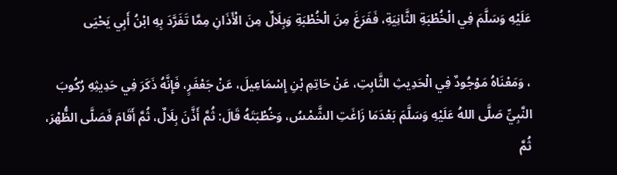عَلَيْهِ وَسَلَّمَ فِي الْخُطْبَةِ الثَّانِيَةِ، فَفَرَغَ مِنَ الْخُطْبَةِ وَبِلَالٌ مِنَ الْأَذَانِ مِمَّا تَفَرَّدَ بِهِ ابْنُ أَبِي يَحْيَى

، وَمَعْنَاهُ مَوْجُودٌ فِي الْحَدِيثِ الثَّابِتِ، عَنْ حَاتِمِ بْنِ إِسْمَاعِيلَ، عَنْ جَعْفَرٍ، فَإِنَّهُ ذَكَرَ فِي حَدِيثِهِ رُكُوبَ النَّبِيِّ صَلَّى اللهُ عَلَيْهِ وَسَلَّمَ بَعْدَمَا زَاغَتِ الشَّمْسُ، وَخُطْبَتَهُ قَالَ: ثُمَّ أَذَّنَ بِلَالٌ، ثُمَّ أَقَامَ فَصَلَّى الظُّهْرَ، ثُمَّ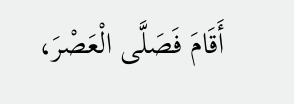أَقَامَ فَصَلَّى الْعَصْرَ،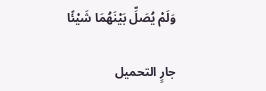وَلَمْ يُصَلِّ بَيْنَهُمَا شَيْئًا

جارٍ التحميل